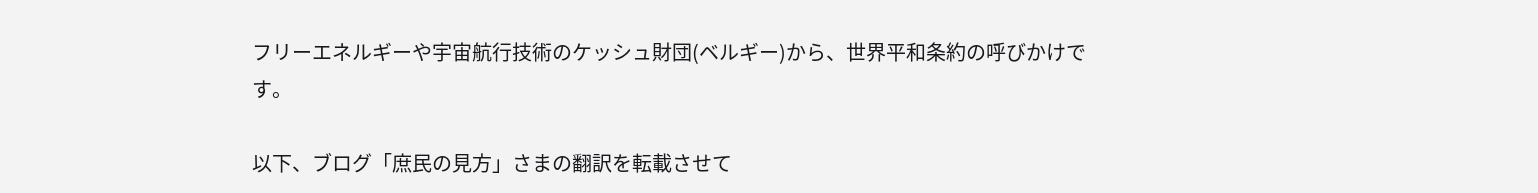フリーエネルギーや宇宙航行技術のケッシュ財団(ベルギー)から、世界平和条約の呼びかけです。

以下、ブログ「庶民の見方」さまの翻訳を転載させて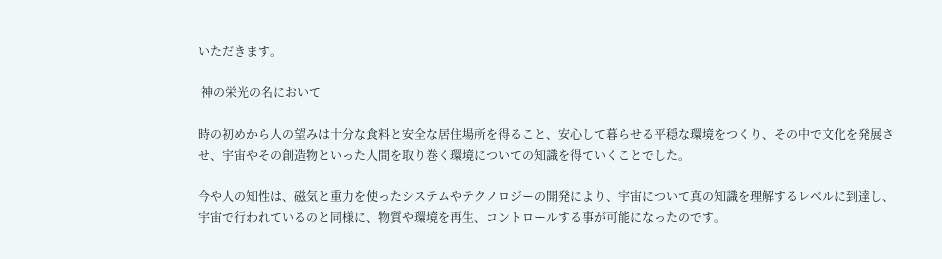いただきます。

 神の栄光の名において

時の初めから人の望みは十分な食料と安全な居住場所を得ること、安心して暮らせる平穏な環境をつくり、その中で文化を発展させ、宇宙やその創造物といった人間を取り巻く環境についての知識を得ていくことでした。

今や人の知性は、磁気と重力を使ったシステムやテクノロジーの開発により、宇宙について真の知識を理解するレベルに到達し、宇宙で行われているのと同様に、物質や環境を再生、コントロールする事が可能になったのです。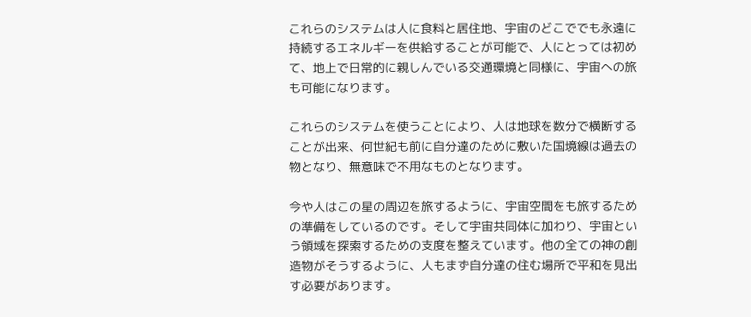これらのシステムは人に食料と居住地、宇宙のどこででも永遠に持続するエネルギーを供給することが可能で、人にとっては初めて、地上で日常的に親しんでいる交通環境と同様に、宇宙への旅も可能になります。

これらのシステムを使うことにより、人は地球を数分で横断することが出来、何世紀も前に自分達のために敷いた国境線は過去の物となり、無意味で不用なものとなります。

今や人はこの星の周辺を旅するように、宇宙空間をも旅するための準備をしているのです。そして宇宙共同体に加わり、宇宙という領域を探索するための支度を整えています。他の全ての神の創造物がそうするように、人もまず自分達の住む場所で平和を見出す必要があります。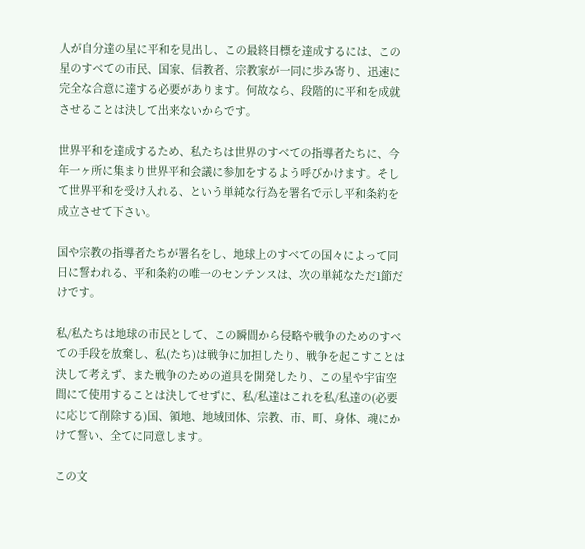人が自分達の星に平和を見出し、この最終目標を達成するには、この星のすべての市民、国家、信教者、宗教家が一同に歩み寄り、迅速に完全な合意に達する必要があります。何故なら、段階的に平和を成就させることは決して出来ないからです。

世界平和を達成するため、私たちは世界のすべての指導者たちに、今年一ヶ所に集まり世界平和会議に参加をするよう呼びかけます。そして世界平和を受け入れる、という単純な行為を署名で示し平和条約を成立させて下さい。

国や宗教の指導者たちが署名をし、地球上のすべての国々によって同日に誓われる、平和条約の唯一のセンテンスは、次の単純なただ1節だけです。

私/私たちは地球の市民として、この瞬間から侵略や戦争のためのすべての手段を放棄し、私(たち)は戦争に加担したり、戦争を起こすことは決して考えず、また戦争のための道具を開発したり、この星や宇宙空間にて使用することは決してせずに、私/私達はこれを私/私達の(必要に応じて削除する)国、領地、地域団体、宗教、市、町、身体、魂にかけて誓い、全てに同意します。

この文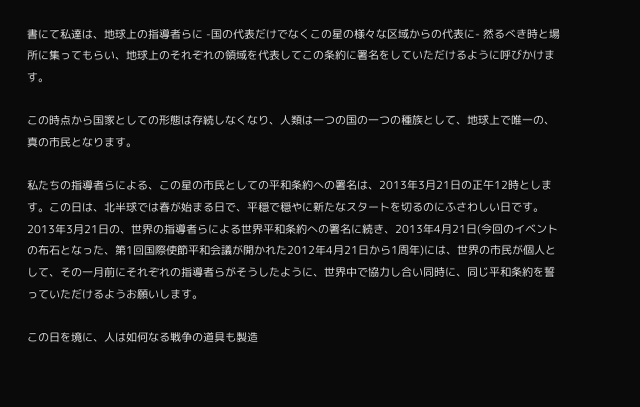書にて私達は、地球上の指導者らに -国の代表だけでなくこの星の様々な区域からの代表に- 然るべき時と場所に集ってもらい、地球上のそれぞれの領域を代表してこの条約に署名をしていただけるように呼びかけます。

この時点から国家としての形態は存続しなくなり、人類は一つの国の一つの種族として、地球上で唯一の、真の市民となります。

私たちの指導者らによる、この星の市民としての平和条約への署名は、2013年3月21日の正午12時とします。この日は、北半球では春が始まる日で、平穏で穏やに新たなスタートを切るのにふさわしい日です。
2013年3月21日の、世界の指導者らによる世界平和条約への署名に続き、2013年4月21日(今回のイベントの布石となった、第1回国際使節平和会議が開かれた2012年4月21日から1周年)には、世界の市民が個人として、その一月前にそれぞれの指導者らがそうしたように、世界中で協力し合い同時に、同じ平和条約を誓っていただけるようお願いします。

この日を境に、人は如何なる戦争の道具も製造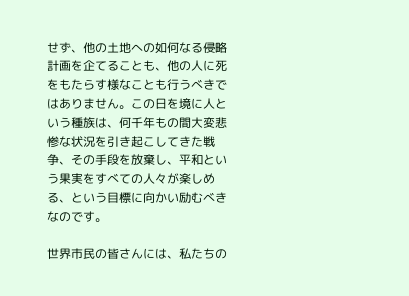せず、他の土地への如何なる侵略計画を企てることも、他の人に死をもたらす様なことも行うべきではありません。この日を境に人という種族は、何千年もの間大変悲惨な状況を引き起こしてきた戦争、その手段を放棄し、平和という果実をすべての人々が楽しめる、という目標に向かい励むべきなのです。

世界市民の皆さんには、私たちの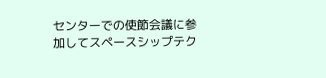センターでの使節会議に参加してスペースシップテク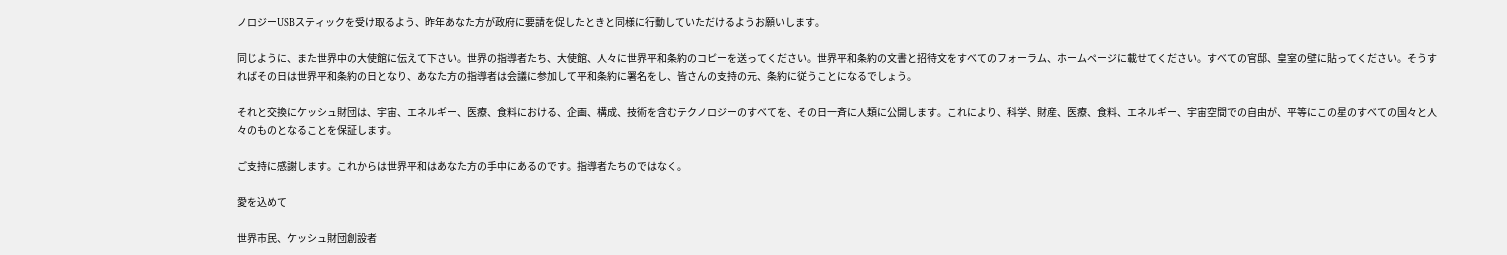ノロジーUSBスティックを受け取るよう、昨年あなた方が政府に要請を促したときと同様に行動していただけるようお願いします。

同じように、また世界中の大使館に伝えて下さい。世界の指導者たち、大使館、人々に世界平和条約のコピーを送ってください。世界平和条約の文書と招待文をすべてのフォーラム、ホームページに載せてください。すべての官邸、皇室の壁に貼ってください。そうすればその日は世界平和条約の日となり、あなた方の指導者は会議に参加して平和条約に署名をし、皆さんの支持の元、条約に従うことになるでしょう。

それと交換にケッシュ財団は、宇宙、エネルギー、医療、食料における、企画、構成、技術を含むテクノロジーのすべてを、その日一斉に人類に公開します。これにより、科学、財産、医療、食料、エネルギー、宇宙空間での自由が、平等にこの星のすべての国々と人々のものとなることを保証します。

ご支持に感謝します。これからは世界平和はあなた方の手中にあるのです。指導者たちのではなく。

愛を込めて

世界市民、ケッシュ財団創設者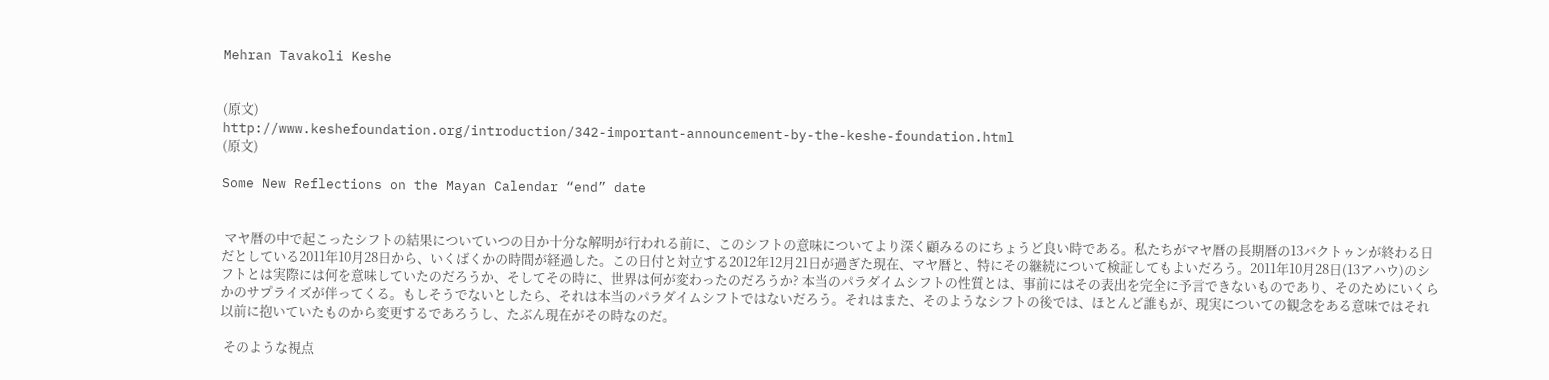Mehran Tavakoli Keshe


(原文)
http://www.keshefoundation.org/introduction/342-important-announcement-by-the-keshe-foundation.html
(原文)

Some New Reflections on the Mayan Calendar “end” date


 マヤ暦の中で起こったシフトの結果についていつの日か十分な解明が行われる前に、このシフトの意味についてより深く顧みるのにちょうど良い時である。私たちがマヤ暦の長期暦の13バクトゥンが終わる日だとしている2011年10月28日から、いくばくかの時間が経過した。この日付と対立する2012年12月21日が過ぎた現在、マヤ暦と、特にその継続について検証してもよいだろう。2011年10月28日(13アハウ)のシフトとは実際には何を意味していたのだろうか、そしてその時に、世界は何が変わったのだろうか? 本当のパラダイムシフトの性質とは、事前にはその表出を完全に予言できないものであり、そのためにいくらかのサプライズが伴ってくる。もしそうでないとしたら、それは本当のパラダイムシフトではないだろう。それはまた、そのようなシフトの後では、ほとんど誰もが、現実についての観念をある意味ではそれ以前に抱いていたものから変更するであろうし、たぶん現在がその時なのだ。

 そのような視点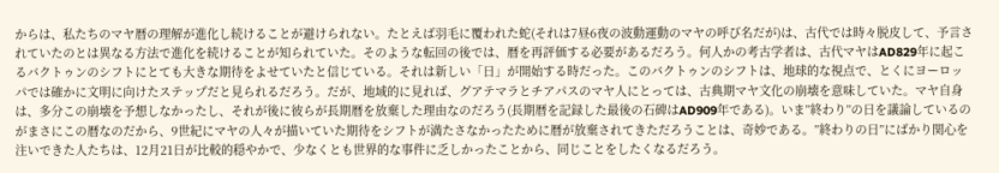からは、私たちのマヤ暦の理解が進化し続けることが避けられない。たとえば羽毛に覆われた蛇(それは7昼6夜の波動運動のマヤの呼び名だが)は、古代では時々脱皮して、予言されていたのとは異なる方法で進化を続けることが知られていた。そのような転回の後では、暦を再評価する必要があるだろう。何人かの考古学者は、古代マヤはAD829年に起こるバクトゥンのシフトにとても大きな期待をよせていたと信じている。それは新しい「日」が開始する時だった。このバクトゥンのシフトは、地球的な視点で、とくにヨーロッパでは確かに文明に向けたステップだと見られるだろう。だが、地域的に見れば、グアテマラとチアパスのマヤ人にとっては、古典期マヤ文化の崩壊を意味していた。マヤ自身は、多分この崩壊を予想しなかったし、それが後に彼らが長期暦を放棄した理由なのだろう(長期暦を記録した最後の石碑はAD909年である)。いま”終わり”の日を議論しているのがまさにこの暦なのだから、9世紀にマヤの人々が描いていた期待をシフトが満たさなかったために暦が放棄されてきただろうことは、奇妙である。”終わりの日”にばかり関心を注いできた人たちは、12月21日が比較的穏やかで、少なくとも世界的な事件に乏しかったことから、同じことをしたくなるだろう。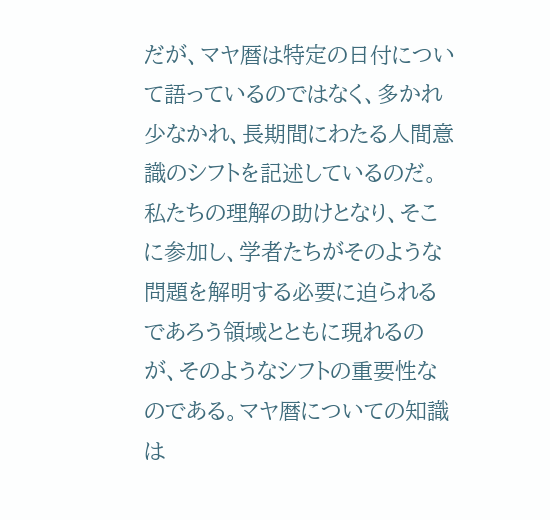だが、マヤ暦は特定の日付について語っているのではなく、多かれ少なかれ、長期間にわたる人間意識のシフトを記述しているのだ。私たちの理解の助けとなり、そこに参加し、学者たちがそのような問題を解明する必要に迫られるであろう領域とともに現れるのが、そのようなシフトの重要性なのである。マヤ暦についての知識は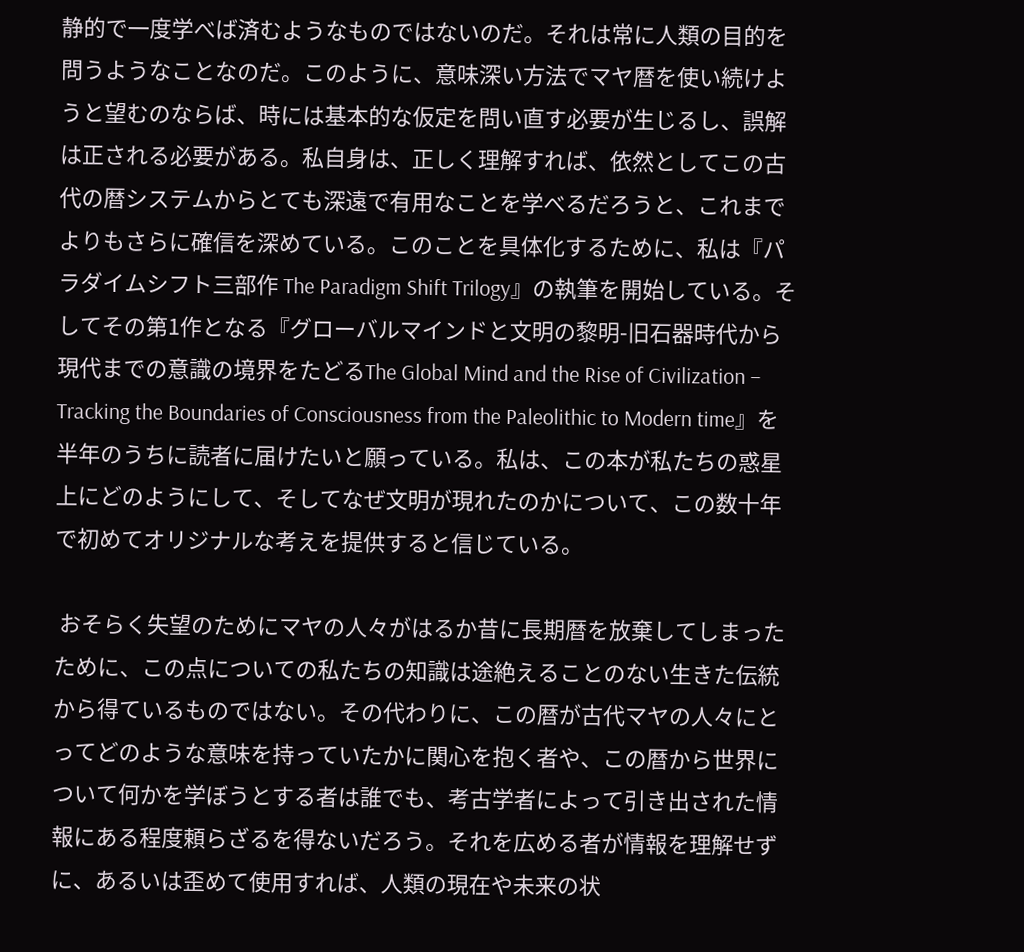静的で一度学べば済むようなものではないのだ。それは常に人類の目的を問うようなことなのだ。このように、意味深い方法でマヤ暦を使い続けようと望むのならば、時には基本的な仮定を問い直す必要が生じるし、誤解は正される必要がある。私自身は、正しく理解すれば、依然としてこの古代の暦システムからとても深遠で有用なことを学べるだろうと、これまでよりもさらに確信を深めている。このことを具体化するために、私は『パラダイムシフト三部作 The Paradigm Shift Trilogy』の執筆を開始している。そしてその第1作となる『グローバルマインドと文明の黎明-旧石器時代から現代までの意識の境界をたどるThe Global Mind and the Rise of Civilization – Tracking the Boundaries of Consciousness from the Paleolithic to Modern time』を半年のうちに読者に届けたいと願っている。私は、この本が私たちの惑星上にどのようにして、そしてなぜ文明が現れたのかについて、この数十年で初めてオリジナルな考えを提供すると信じている。

 おそらく失望のためにマヤの人々がはるか昔に長期暦を放棄してしまったために、この点についての私たちの知識は途絶えることのない生きた伝統から得ているものではない。その代わりに、この暦が古代マヤの人々にとってどのような意味を持っていたかに関心を抱く者や、この暦から世界について何かを学ぼうとする者は誰でも、考古学者によって引き出された情報にある程度頼らざるを得ないだろう。それを広める者が情報を理解せずに、あるいは歪めて使用すれば、人類の現在や未来の状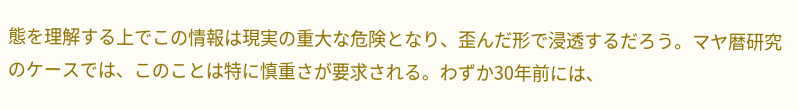態を理解する上でこの情報は現実の重大な危険となり、歪んだ形で浸透するだろう。マヤ暦研究のケースでは、このことは特に慎重さが要求される。わずか30年前には、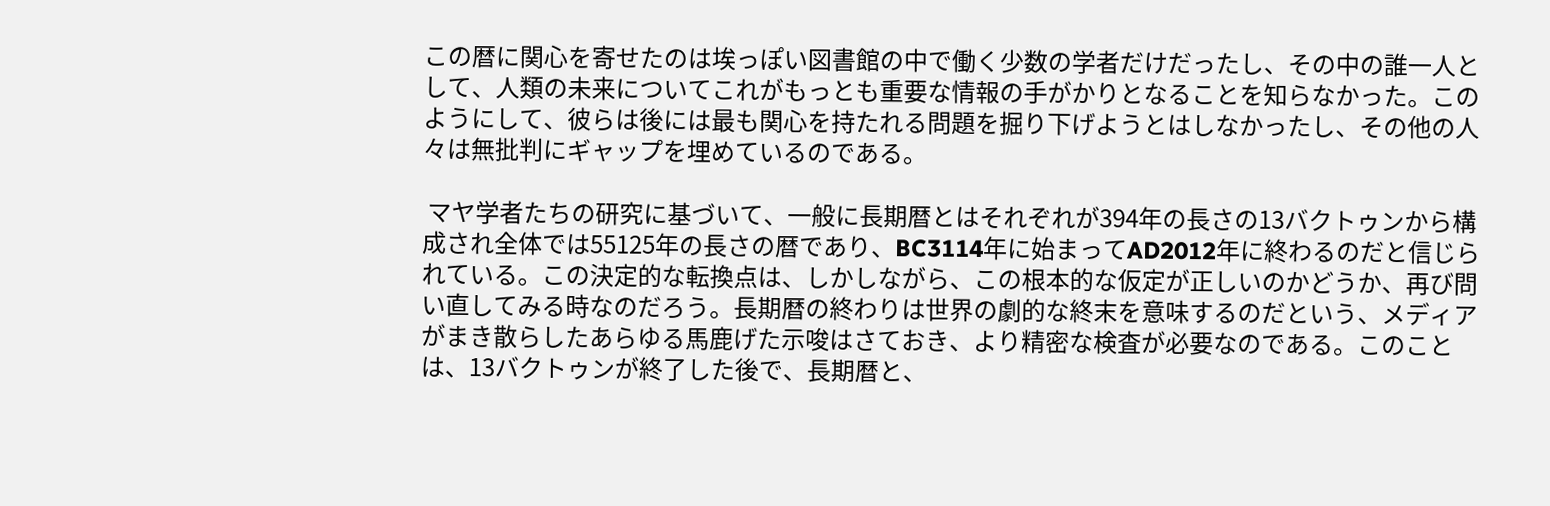この暦に関心を寄せたのは埃っぽい図書館の中で働く少数の学者だけだったし、その中の誰一人として、人類の未来についてこれがもっとも重要な情報の手がかりとなることを知らなかった。このようにして、彼らは後には最も関心を持たれる問題を掘り下げようとはしなかったし、その他の人々は無批判にギャップを埋めているのである。

 マヤ学者たちの研究に基づいて、一般に長期暦とはそれぞれが394年の長さの13バクトゥンから構成され全体では55125年の長さの暦であり、BC3114年に始まってAD2012年に終わるのだと信じられている。この決定的な転換点は、しかしながら、この根本的な仮定が正しいのかどうか、再び問い直してみる時なのだろう。長期暦の終わりは世界の劇的な終末を意味するのだという、メディアがまき散らしたあらゆる馬鹿げた示唆はさておき、より精密な検査が必要なのである。このことは、13バクトゥンが終了した後で、長期暦と、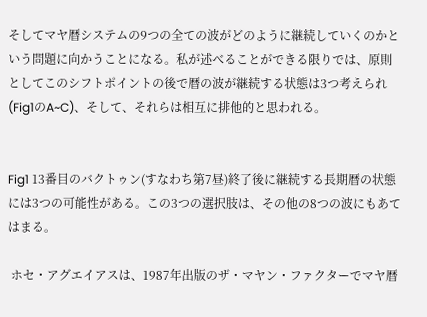そしてマヤ暦システムの9つの全ての波がどのように継続していくのかという問題に向かうことになる。私が述べることができる限りでは、原則としてこのシフトポイントの後で暦の波が継続する状態は3つ考えられ(Fig1のA~C)、そして、それらは相互に排他的と思われる。


Fig1 13番目のバクトゥン(すなわち第7昼)終了後に継続する長期暦の状態には3つの可能性がある。この3つの選択肢は、その他の8つの波にもあてはまる。

 ホセ・アグエイアスは、1987年出版のザ・マヤン・ファクターでマヤ暦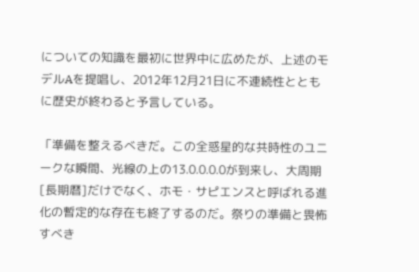についての知識を最初に世界中に広めたが、上述のモデルAを提唱し、2012年12月21日に不連続性とともに歴史が終わると予言している。

「準備を整えるべきだ。この全惑星的な共時性のユニークな瞬間、光線の上の13.0.0.0.0が到来し、大周期[長期暦]だけでなく、ホモ・サピエンスと呼ばれる進化の暫定的な存在も終了するのだ。祭りの準備と畏怖すべき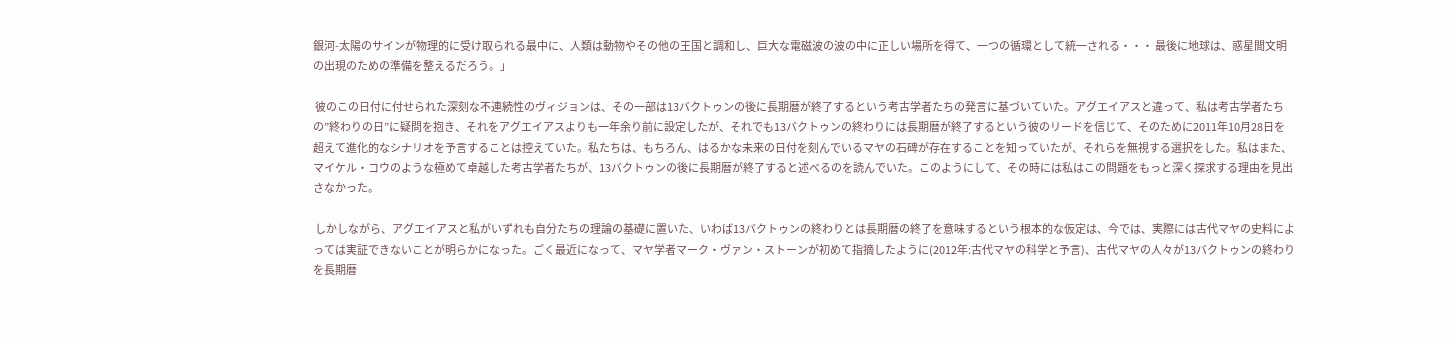銀河-太陽のサインが物理的に受け取られる最中に、人類は動物やその他の王国と調和し、巨大な電磁波の波の中に正しい場所を得て、一つの循環として統一される・・・ 最後に地球は、惑星間文明の出現のための準備を整えるだろう。」

 彼のこの日付に付せられた深刻な不連続性のヴィジョンは、その一部は13バクトゥンの後に長期暦が終了するという考古学者たちの発言に基づいていた。アグエイアスと違って、私は考古学者たちの”終わりの日”に疑問を抱き、それをアグエイアスよりも一年余り前に設定したが、それでも13バクトゥンの終わりには長期暦が終了するという彼のリードを信じて、そのために2011年10月28日を超えて進化的なシナリオを予言することは控えていた。私たちは、もちろん、はるかな未来の日付を刻んでいるマヤの石碑が存在することを知っていたが、それらを無視する選択をした。私はまた、マイケル・コウのような極めて卓越した考古学者たちが、13バクトゥンの後に長期暦が終了すると述べるのを読んでいた。このようにして、その時には私はこの問題をもっと深く探求する理由を見出さなかった。

 しかしながら、アグエイアスと私がいずれも自分たちの理論の基礎に置いた、いわば13バクトゥンの終わりとは長期暦の終了を意味するという根本的な仮定は、今では、実際には古代マヤの史料によっては実証できないことが明らかになった。ごく最近になって、マヤ学者マーク・ヴァン・ストーンが初めて指摘したように(2012年:古代マヤの科学と予言)、古代マヤの人々が13バクトゥンの終わりを長期暦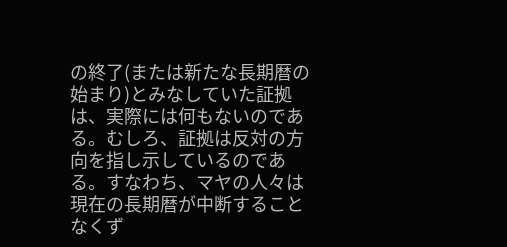の終了(または新たな長期暦の始まり)とみなしていた証拠は、実際には何もないのである。むしろ、証拠は反対の方向を指し示しているのである。すなわち、マヤの人々は現在の長期暦が中断することなくず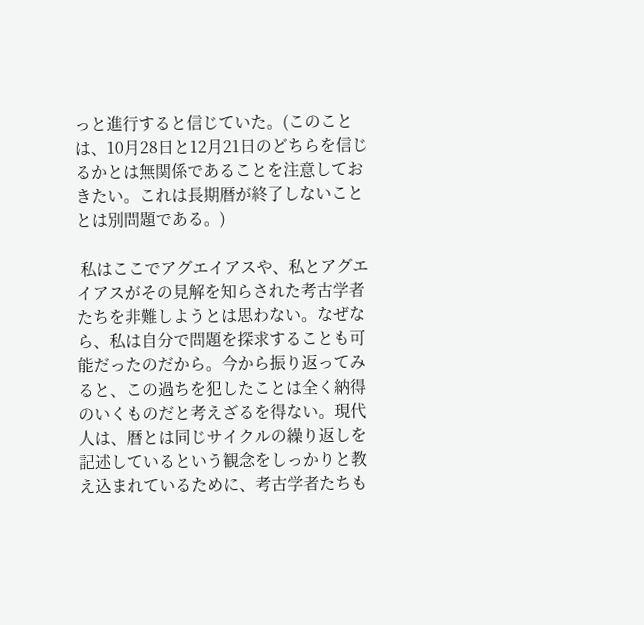っと進行すると信じていた。(このことは、10月28日と12月21日のどちらを信じるかとは無関係であることを注意しておきたい。これは長期暦が終了しないこととは別問題である。)

 私はここでアグエイアスや、私とアグエイアスがその見解を知らされた考古学者たちを非難しようとは思わない。なぜなら、私は自分で問題を探求することも可能だったのだから。今から振り返ってみると、この過ちを犯したことは全く納得のいくものだと考えざるを得ない。現代人は、暦とは同じサイクルの繰り返しを記述しているという観念をしっかりと教え込まれているために、考古学者たちも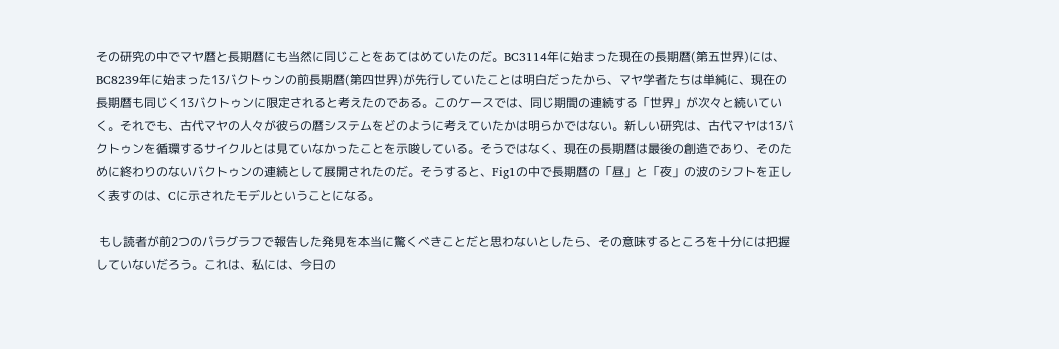その研究の中でマヤ暦と長期暦にも当然に同じことをあてはめていたのだ。BC3114年に始まった現在の長期暦(第五世界)には、BC8239年に始まった13バクトゥンの前長期暦(第四世界)が先行していたことは明白だったから、マヤ学者たちは単純に、現在の長期暦も同じく13バクトゥンに限定されると考えたのである。このケースでは、同じ期間の連続する「世界」が次々と続いていく。それでも、古代マヤの人々が彼らの暦システムをどのように考えていたかは明らかではない。新しい研究は、古代マヤは13バクトゥンを循環するサイクルとは見ていなかったことを示唆している。そうではなく、現在の長期暦は最後の創造であり、そのために終わりのないバクトゥンの連続として展開されたのだ。そうすると、Fig1の中で長期暦の「昼」と「夜」の波のシフトを正しく表すのは、Cに示されたモデルということになる。

 もし読者が前2つのパラグラフで報告した発見を本当に驚くべきことだと思わないとしたら、その意味するところを十分には把握していないだろう。これは、私には、今日の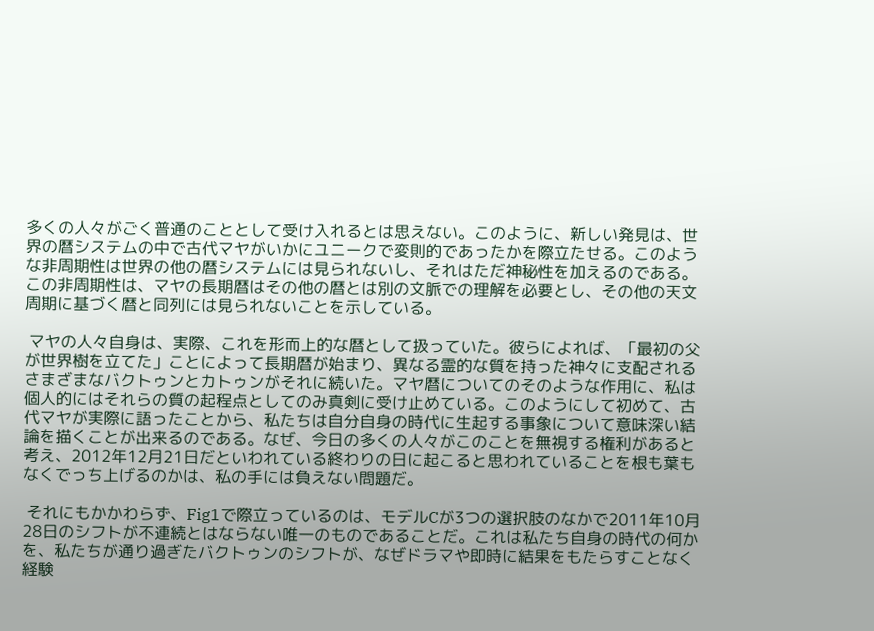多くの人々がごく普通のこととして受け入れるとは思えない。このように、新しい発見は、世界の暦システムの中で古代マヤがいかにユニークで変則的であったかを際立たせる。このような非周期性は世界の他の暦システムには見られないし、それはただ神秘性を加えるのである。この非周期性は、マヤの長期暦はその他の暦とは別の文脈での理解を必要とし、その他の天文周期に基づく暦と同列には見られないことを示している。

 マヤの人々自身は、実際、これを形而上的な暦として扱っていた。彼らによれば、「最初の父が世界樹を立てた」ことによって長期暦が始まり、異なる霊的な質を持った神々に支配されるさまざまなバクトゥンとカトゥンがそれに続いた。マヤ暦についてのそのような作用に、私は個人的にはそれらの質の起程点としてのみ真剣に受け止めている。このようにして初めて、古代マヤが実際に語ったことから、私たちは自分自身の時代に生起する事象について意味深い結論を描くことが出来るのである。なぜ、今日の多くの人々がこのことを無視する権利があると考え、2012年12月21日だといわれている終わりの日に起こると思われていることを根も葉もなくでっち上げるのかは、私の手には負えない問題だ。

 それにもかかわらず、Fig1で際立っているのは、モデルCが3つの選択肢のなかで2011年10月28日のシフトが不連続とはならない唯一のものであることだ。これは私たち自身の時代の何かを、私たちが通り過ぎたバクトゥンのシフトが、なぜドラマや即時に結果をもたらすことなく経験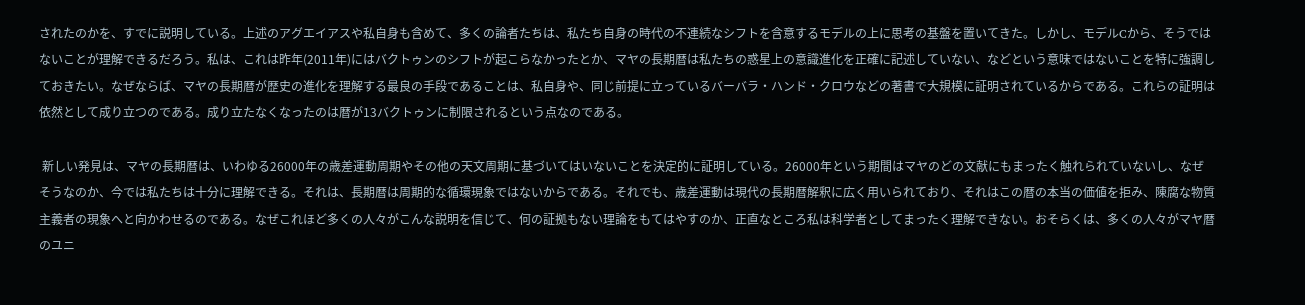されたのかを、すでに説明している。上述のアグエイアスや私自身も含めて、多くの論者たちは、私たち自身の時代の不連続なシフトを含意するモデルの上に思考の基盤を置いてきた。しかし、モデルCから、そうではないことが理解できるだろう。私は、これは昨年(2011年)にはバクトゥンのシフトが起こらなかったとか、マヤの長期暦は私たちの惑星上の意識進化を正確に記述していない、などという意味ではないことを特に強調しておきたい。なぜならば、マヤの長期暦が歴史の進化を理解する最良の手段であることは、私自身や、同じ前提に立っているバーバラ・ハンド・クロウなどの著書で大規模に証明されているからである。これらの証明は依然として成り立つのである。成り立たなくなったのは暦が13バクトゥンに制限されるという点なのである。

 新しい発見は、マヤの長期暦は、いわゆる26000年の歳差運動周期やその他の天文周期に基づいてはいないことを決定的に証明している。26000年という期間はマヤのどの文献にもまったく触れられていないし、なぜそうなのか、今では私たちは十分に理解できる。それは、長期暦は周期的な循環現象ではないからである。それでも、歳差運動は現代の長期暦解釈に広く用いられており、それはこの暦の本当の価値を拒み、陳腐な物質主義者の現象へと向かわせるのである。なぜこれほど多くの人々がこんな説明を信じて、何の証拠もない理論をもてはやすのか、正直なところ私は科学者としてまったく理解できない。おそらくは、多くの人々がマヤ暦のユニ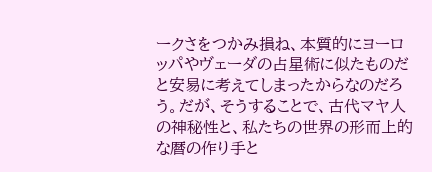ークさをつかみ損ね、本質的にヨーロッパやヴェーダの占星術に似たものだと安易に考えてしまったからなのだろう。だが、そうすることで、古代マヤ人の神秘性と、私たちの世界の形而上的な暦の作り手と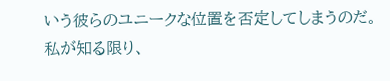いう彼らのユニークな位置を否定してしまうのだ。私が知る限り、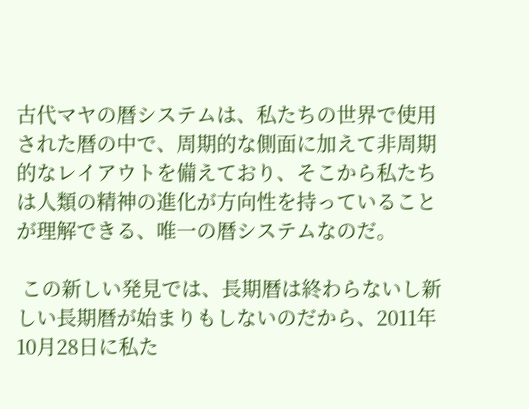古代マヤの暦システムは、私たちの世界で使用された暦の中で、周期的な側面に加えて非周期的なレイアウトを備えており、そこから私たちは人類の精神の進化が方向性を持っていることが理解できる、唯一の暦システムなのだ。

 この新しい発見では、長期暦は終わらないし新しい長期暦が始まりもしないのだから、2011年10月28日に私た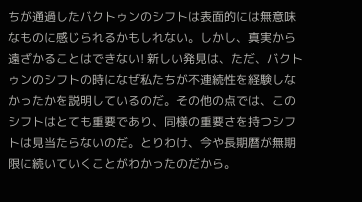ちが通過したバクトゥンのシフトは表面的には無意味なものに感じられるかもしれない。しかし、真実から遠ざかることはできない! 新しい発見は、ただ、バクトゥンのシフトの時になぜ私たちが不連続性を経験しなかったかを説明しているのだ。その他の点では、このシフトはとても重要であり、同様の重要さを持つシフトは見当たらないのだ。とりわけ、今や長期暦が無期限に続いていくことがわかったのだから。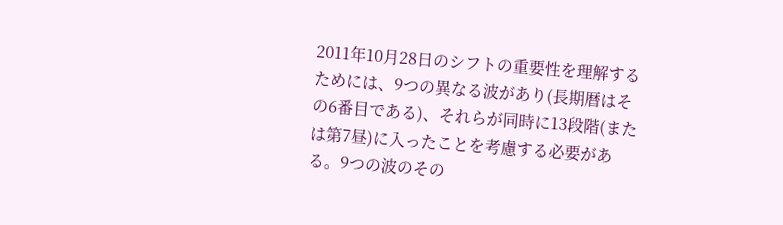2011年10月28日のシフトの重要性を理解するためには、9つの異なる波があり(長期暦はその6番目である)、それらが同時に13段階(または第7昼)に入ったことを考慮する必要がある。9つの波のその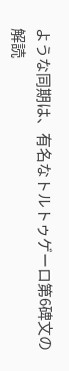ような同期は、有名なトルトゥゲーロ第6碑文の解読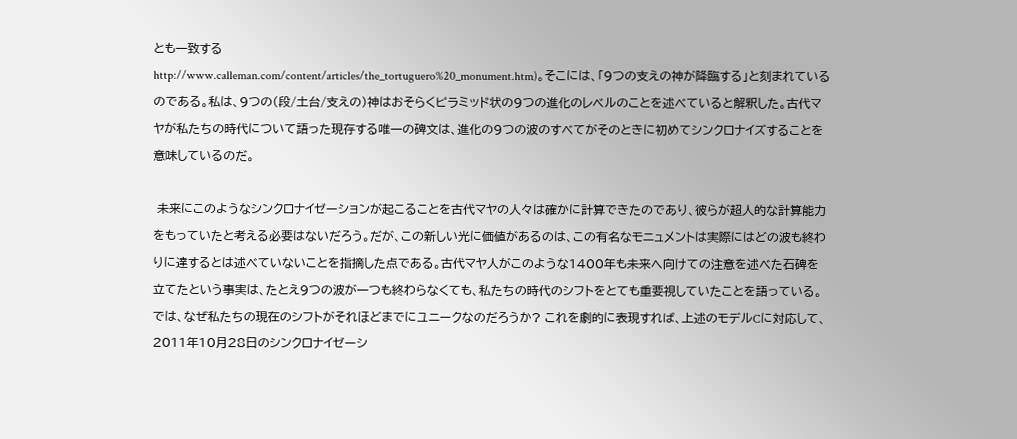とも一致する
http://www.calleman.com/content/articles/the_tortuguero%20_monument.htm)。そこには、「9つの支えの神が降臨する」と刻まれているのである。私は、9つの(段/土台/支えの)神はおそらくピラミッド状の9つの進化のレベルのことを述べていると解釈した。古代マヤが私たちの時代について語った現存する唯一の碑文は、進化の9つの波のすべてがそのときに初めてシンクロナイズすることを意味しているのだ。

 未来にこのようなシンクロナイゼーションが起こることを古代マヤの人々は確かに計算できたのであり、彼らが超人的な計算能力をもっていたと考える必要はないだろう。だが、この新しい光に価値があるのは、この有名なモニュメントは実際にはどの波も終わりに達するとは述べていないことを指摘した点である。古代マヤ人がこのような1400年も未来へ向けての注意を述べた石碑を立てたという事実は、たとえ9つの波が一つも終わらなくても、私たちの時代のシフトをとても重要視していたことを語っている。では、なぜ私たちの現在のシフトがそれほどまでにユニークなのだろうか? これを劇的に表現すれば、上述のモデルCに対応して、2011年10月28日のシンクロナイゼーシ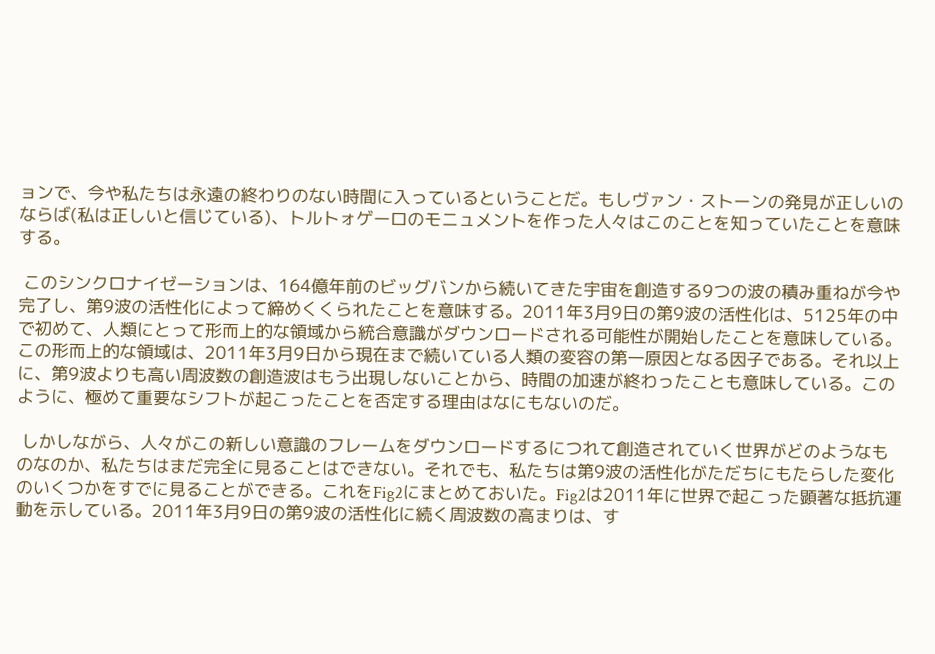ョンで、今や私たちは永遠の終わりのない時間に入っているということだ。もしヴァン・ストーンの発見が正しいのならば(私は正しいと信じている)、トルトォゲーロのモニュメントを作った人々はこのことを知っていたことを意味する。

 このシンクロナイゼーションは、164億年前のビッグバンから続いてきた宇宙を創造する9つの波の積み重ねが今や完了し、第9波の活性化によって締めくくられたことを意味する。2011年3月9日の第9波の活性化は、5125年の中で初めて、人類にとって形而上的な領域から統合意識がダウンロードされる可能性が開始したことを意味している。この形而上的な領域は、2011年3月9日から現在まで続いている人類の変容の第一原因となる因子である。それ以上に、第9波よりも高い周波数の創造波はもう出現しないことから、時間の加速が終わったことも意味している。このように、極めて重要なシフトが起こったことを否定する理由はなにもないのだ。

 しかしながら、人々がこの新しい意識のフレームをダウンロードするにつれて創造されていく世界がどのようなものなのか、私たちはまだ完全に見ることはできない。それでも、私たちは第9波の活性化がただちにもたらした変化のいくつかをすでに見ることができる。これをFig2にまとめておいた。Fig2は2011年に世界で起こった顕著な抵抗運動を示している。2011年3月9日の第9波の活性化に続く周波数の高まりは、す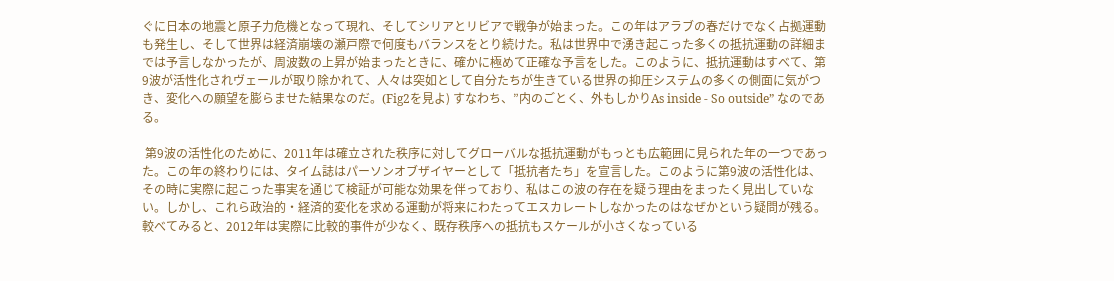ぐに日本の地震と原子力危機となって現れ、そしてシリアとリビアで戦争が始まった。この年はアラブの春だけでなく占拠運動も発生し、そして世界は経済崩壊の瀬戸際で何度もバランスをとり続けた。私は世界中で湧き起こった多くの抵抗運動の詳細までは予言しなかったが、周波数の上昇が始まったときに、確かに極めて正確な予言をした。このように、抵抗運動はすべて、第9波が活性化されヴェールが取り除かれて、人々は突如として自分たちが生きている世界の抑圧システムの多くの側面に気がつき、変化への願望を膨らませた結果なのだ。(Fig2を見よ) すなわち、”内のごとく、外もしかりAs inside - So outside” なのである。

 第9波の活性化のために、2011年は確立された秩序に対してグローバルな抵抗運動がもっとも広範囲に見られた年の一つであった。この年の終わりには、タイム誌はパーソンオブザイヤーとして「抵抗者たち」を宣言した。このように第9波の活性化は、その時に実際に起こった事実を通じて検証が可能な効果を伴っており、私はこの波の存在を疑う理由をまったく見出していない。しかし、これら政治的・経済的変化を求める運動が将来にわたってエスカレートしなかったのはなぜかという疑問が残る。較べてみると、2012年は実際に比較的事件が少なく、既存秩序への抵抗もスケールが小さくなっている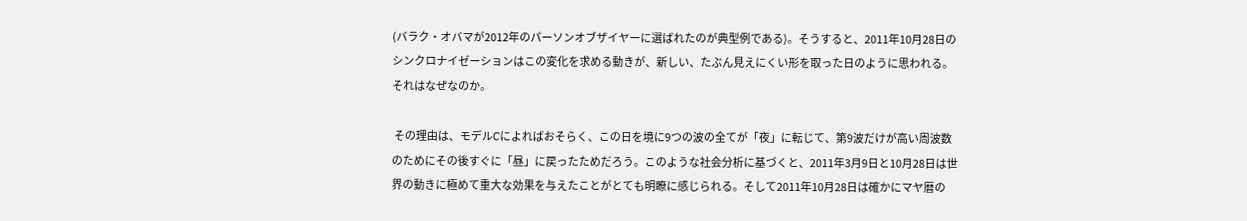(バラク・オバマが2012年のパーソンオブザイヤーに選ばれたのが典型例である)。そうすると、2011年10月28日のシンクロナイゼーションはこの変化を求める動きが、新しい、たぶん見えにくい形を取った日のように思われる。それはなぜなのか。

 その理由は、モデルCによればおそらく、この日を境に9つの波の全てが「夜」に転じて、第9波だけが高い周波数のためにその後すぐに「昼」に戻ったためだろう。このような社会分析に基づくと、2011年3月9日と10月28日は世界の動きに極めて重大な効果を与えたことがとても明瞭に感じられる。そして2011年10月28日は確かにマヤ暦の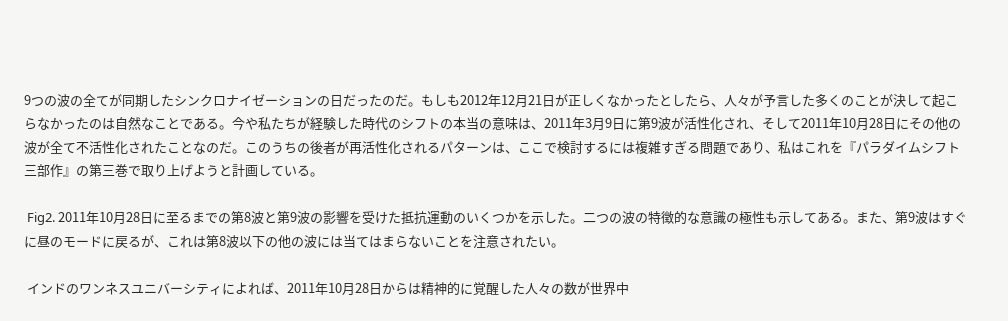9つの波の全てが同期したシンクロナイゼーションの日だったのだ。もしも2012年12月21日が正しくなかったとしたら、人々が予言した多くのことが決して起こらなかったのは自然なことである。今や私たちが経験した時代のシフトの本当の意味は、2011年3月9日に第9波が活性化され、そして2011年10月28日にその他の波が全て不活性化されたことなのだ。このうちの後者が再活性化されるパターンは、ここで検討するには複雑すぎる問題であり、私はこれを『パラダイムシフト三部作』の第三巻で取り上げようと計画している。

 Fig2. 2011年10月28日に至るまでの第8波と第9波の影響を受けた抵抗運動のいくつかを示した。二つの波の特徴的な意識の極性も示してある。また、第9波はすぐに昼のモードに戻るが、これは第8波以下の他の波には当てはまらないことを注意されたい。

 インドのワンネスユニバーシティによれば、2011年10月28日からは精神的に覚醒した人々の数が世界中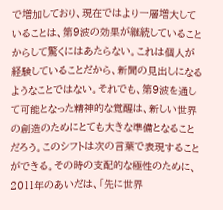で増加しており、現在ではより一層増大していることは、第9波の効果が継続していることからして驚くにはあたらない。これは個人が経験していることだから、新聞の見出しになるようなことではない。それでも、第9波を通して可能となった精神的な覚醒は、新しい世界の創造のためにとても大きな準備となることだろう。このシフトは次の言葉で表現することができる。その時の支配的な極性のために、2011年のあいだは、「先に世界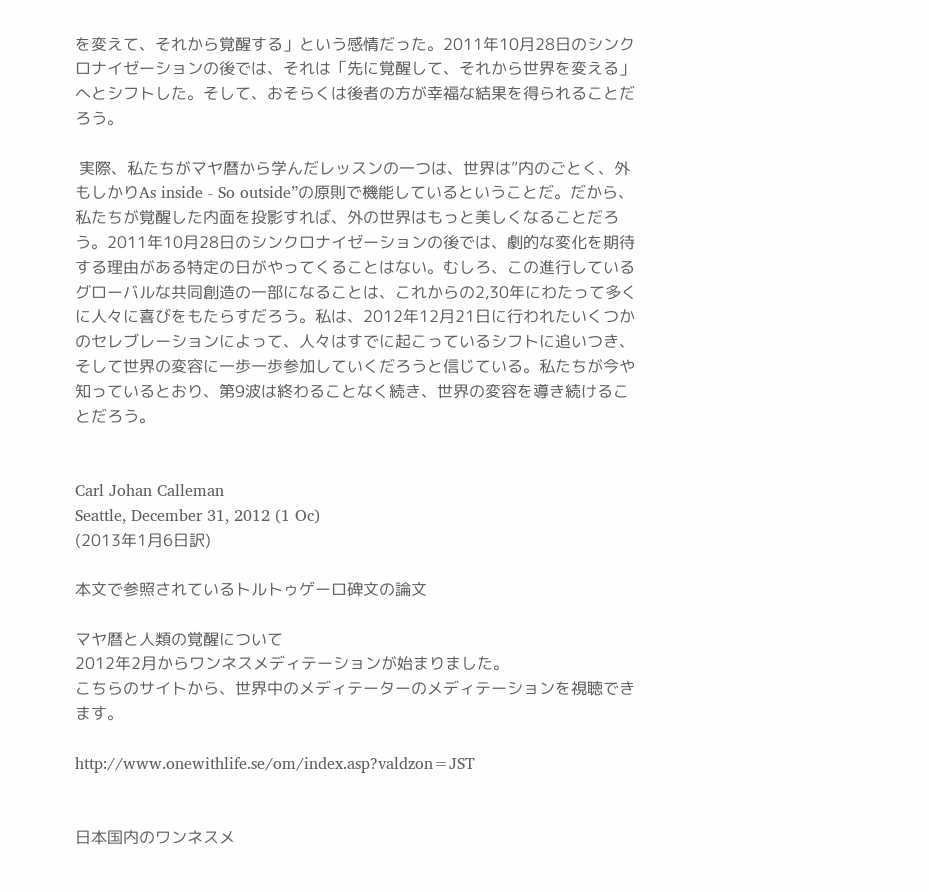を変えて、それから覚醒する」という感情だった。2011年10月28日のシンクロナイゼーションの後では、それは「先に覚醒して、それから世界を変える」へとシフトした。そして、おそらくは後者の方が幸福な結果を得られることだろう。

 実際、私たちがマヤ暦から学んだレッスンの一つは、世界は”内のごとく、外もしかりAs inside - So outside”の原則で機能しているということだ。だから、私たちが覚醒した内面を投影すれば、外の世界はもっと美しくなることだろう。2011年10月28日のシンクロナイゼーションの後では、劇的な変化を期待する理由がある特定の日がやってくることはない。むしろ、この進行しているグローバルな共同創造の一部になることは、これからの2,30年にわたって多くに人々に喜びをもたらすだろう。私は、2012年12月21日に行われたいくつかのセレブレーションによって、人々はすでに起こっているシフトに追いつき、そして世界の変容に一歩一歩参加していくだろうと信じている。私たちが今や知っているとおり、第9波は終わることなく続き、世界の変容を導き続けることだろう。


Carl Johan Calleman
Seattle, December 31, 2012 (1 Oc)
(2013年1月6日訳)

本文で参照されているトルトゥゲーロ碑文の論文

マヤ暦と人類の覚醒について
2012年2月からワンネスメディテーションが始まりました。
こちらのサイトから、世界中のメディテーターのメディテーションを視聴できます。

http://www.onewithlife.se/om/index.asp?valdzon=JST


日本国内のワンネスメ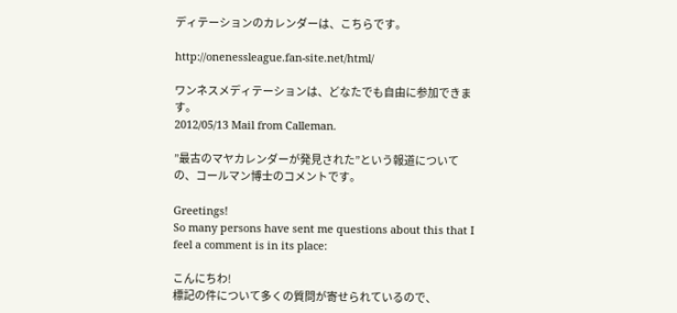ディテーションのカレンダーは、こちらです。

http://onenessleague.fan-site.net/html/

ワンネスメディテーションは、どなたでも自由に参加できます。
2012/05/13 Mail from Calleman.

”最古のマヤカレンダーが発見された”という報道についての、コールマン博士のコメントです。

Greetings!
So many persons have sent me questions about this that I feel a comment is in its place:

こんにちわ!
標記の件について多くの質問が寄せられているので、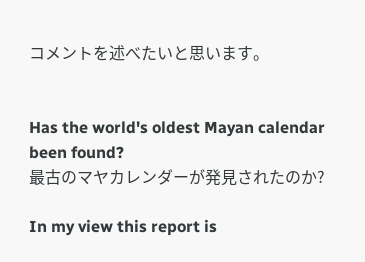コメントを述べたいと思います。


Has the world's oldest Mayan calendar been found?
最古のマヤカレンダーが発見されたのか?

In my view this report is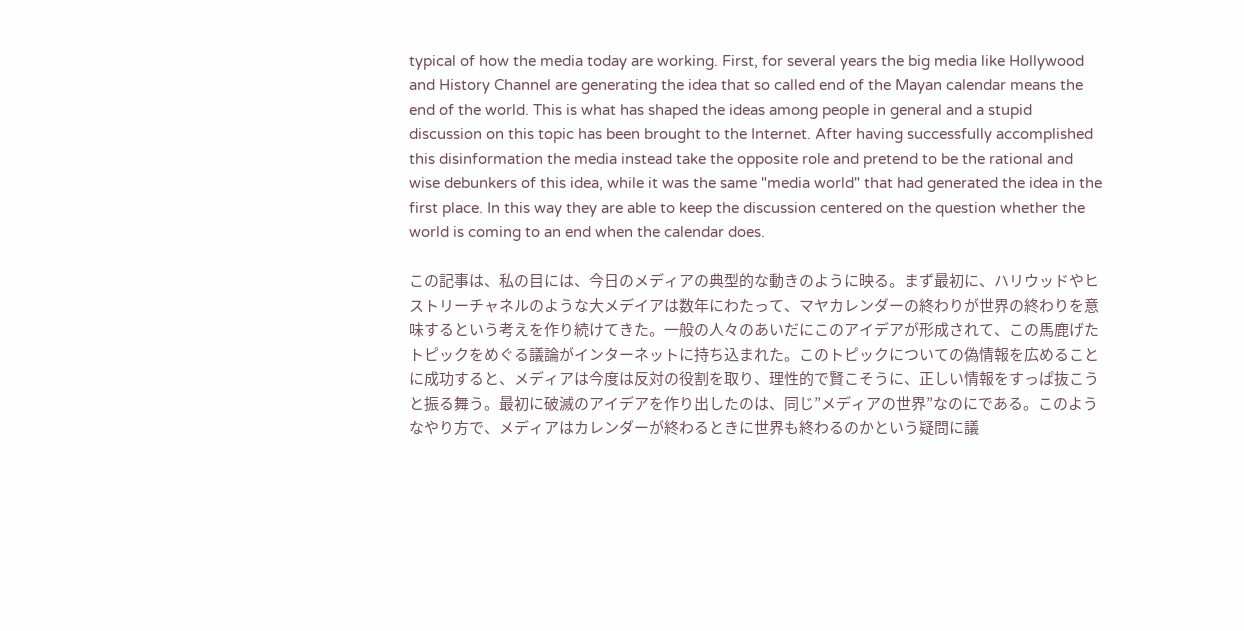typical of how the media today are working. First, for several years the big media like Hollywood and History Channel are generating the idea that so called end of the Mayan calendar means the end of the world. This is what has shaped the ideas among people in general and a stupid discussion on this topic has been brought to the Internet. After having successfully accomplished this disinformation the media instead take the opposite role and pretend to be the rational and wise debunkers of this idea, while it was the same "media world" that had generated the idea in the first place. In this way they are able to keep the discussion centered on the question whether the world is coming to an end when the calendar does.

この記事は、私の目には、今日のメディアの典型的な動きのように映る。まず最初に、ハリウッドやヒストリーチャネルのような大メデイアは数年にわたって、マヤカレンダーの終わりが世界の終わりを意味するという考えを作り続けてきた。一般の人々のあいだにこのアイデアが形成されて、この馬鹿げたトピックをめぐる議論がインターネットに持ち込まれた。このトピックについての偽情報を広めることに成功すると、メディアは今度は反対の役割を取り、理性的で賢こそうに、正しい情報をすっぱ抜こうと振る舞う。最初に破滅のアイデアを作り出したのは、同じ”メディアの世界”なのにである。このようなやり方で、メディアはカレンダーが終わるときに世界も終わるのかという疑問に議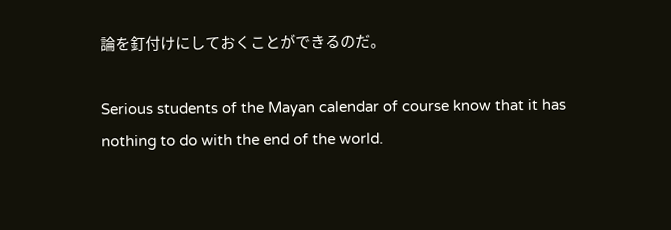論を釘付けにしておくことができるのだ。

Serious students of the Mayan calendar of course know that it has nothing to do with the end of the world.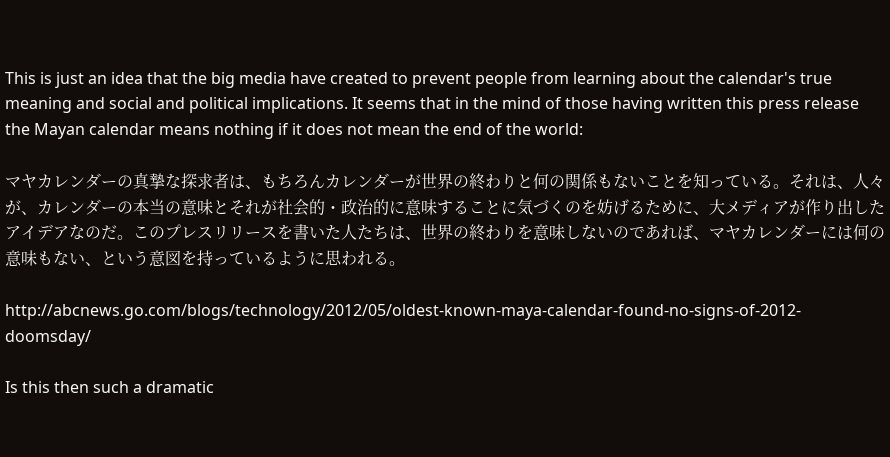This is just an idea that the big media have created to prevent people from learning about the calendar's true meaning and social and political implications. It seems that in the mind of those having written this press release the Mayan calendar means nothing if it does not mean the end of the world:

マヤカレンダーの真摯な探求者は、もちろんカレンダーが世界の終わりと何の関係もないことを知っている。それは、人々が、カレンダーの本当の意味とそれが社会的・政治的に意味することに気づくのを妨げるために、大メディアが作り出したアイデアなのだ。このプレスリリースを書いた人たちは、世界の終わりを意味しないのであれば、マヤカレンダーには何の意味もない、という意図を持っているように思われる。

http://abcnews.go.com/blogs/technology/2012/05/oldest-known-maya-calendar-found-no-signs-of-2012-doomsday/

Is this then such a dramatic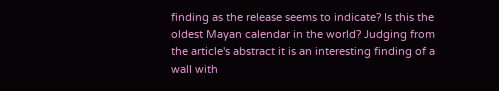finding as the release seems to indicate? Is this the oldest Mayan calendar in the world? Judging from the article's abstract it is an interesting finding of a wall with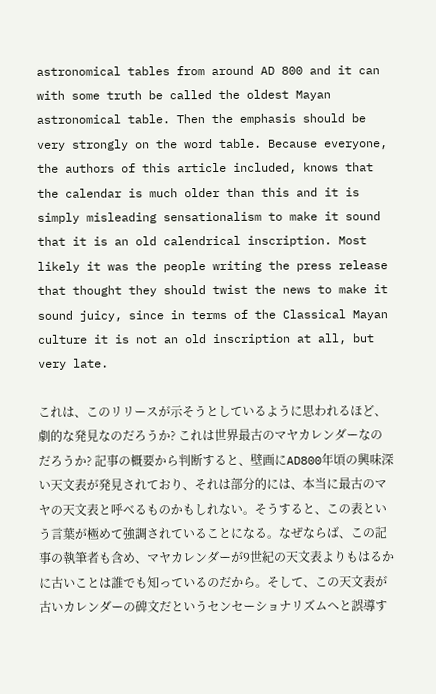astronomical tables from around AD 800 and it can with some truth be called the oldest Mayan astronomical table. Then the emphasis should be very strongly on the word table. Because everyone, the authors of this article included, knows that the calendar is much older than this and it is simply misleading sensationalism to make it sound that it is an old calendrical inscription. Most likely it was the people writing the press release that thought they should twist the news to make it sound juicy, since in terms of the Classical Mayan culture it is not an old inscription at all, but very late.

これは、このリリースが示そうとしているように思われるほど、劇的な発見なのだろうか? これは世界最古のマヤカレンダーなのだろうか? 記事の概要から判断すると、壁画にAD800年頃の興味深い天文表が発見されており、それは部分的には、本当に最古のマヤの天文表と呼べるものかもしれない。そうすると、この表という言葉が極めて強調されていることになる。なぜならば、この記事の執筆者も含め、マヤカレンダーが9世紀の天文表よりもはるかに古いことは誰でも知っているのだから。そして、この天文表が古いカレンダーの碑文だというセンセーショナリズムへと誤導す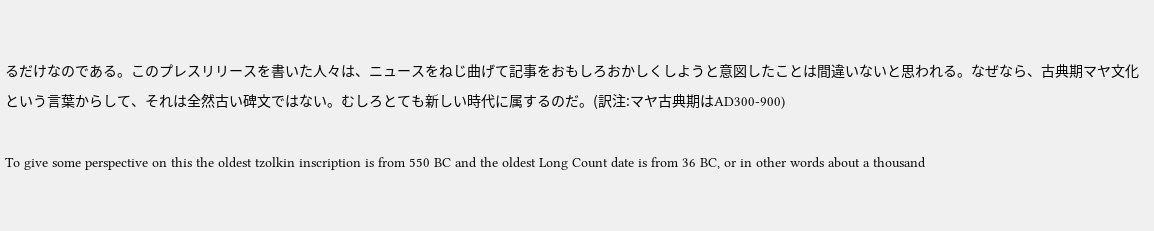るだけなのである。このプレスリリースを書いた人々は、ニュースをねじ曲げて記事をおもしろおかしくしようと意図したことは間違いないと思われる。なぜなら、古典期マヤ文化という言葉からして、それは全然古い碑文ではない。むしろとても新しい時代に属するのだ。(訳注:マヤ古典期はAD300-900)

To give some perspective on this the oldest tzolkin inscription is from 550 BC and the oldest Long Count date is from 36 BC, or in other words about a thousand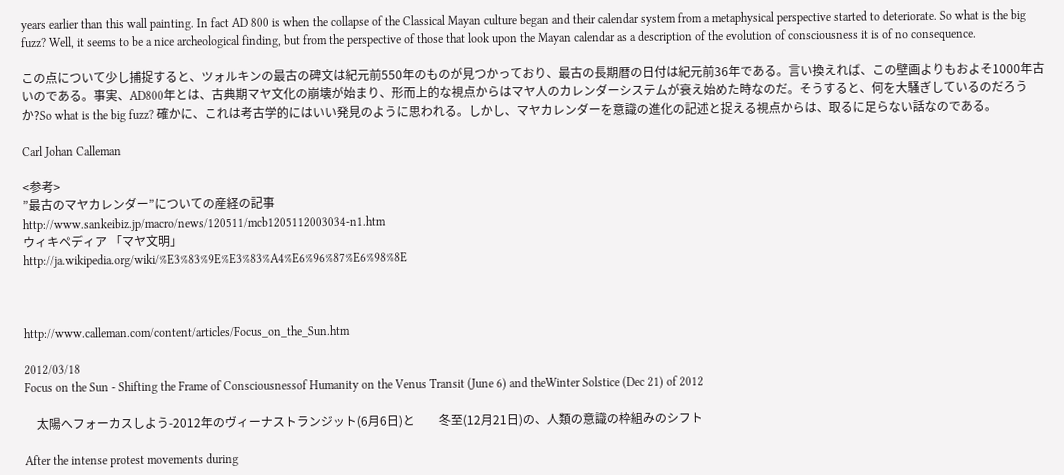years earlier than this wall painting. In fact AD 800 is when the collapse of the Classical Mayan culture began and their calendar system from a metaphysical perspective started to deteriorate. So what is the big fuzz? Well, it seems to be a nice archeological finding, but from the perspective of those that look upon the Mayan calendar as a description of the evolution of consciousness it is of no consequence.

この点について少し捕捉すると、ツォルキンの最古の碑文は紀元前550年のものが見つかっており、最古の長期暦の日付は紀元前36年である。言い換えれば、この壁画よりもおよそ1000年古いのである。事実、AD800年とは、古典期マヤ文化の崩壊が始まり、形而上的な視点からはマヤ人のカレンダーシステムが衰え始めた時なのだ。そうすると、何を大騒ぎしているのだろうか?So what is the big fuzz? 確かに、これは考古学的にはいい発見のように思われる。しかし、マヤカレンダーを意識の進化の記述と捉える視点からは、取るに足らない話なのである。

Carl Johan Calleman

<参考>
”最古のマヤカレンダー”についての産経の記事
http://www.sankeibiz.jp/macro/news/120511/mcb1205112003034-n1.htm
ウィキペディア 「マヤ文明」
http://ja.wikipedia.org/wiki/%E3%83%9E%E3%83%A4%E6%96%87%E6%98%8E



http://www.calleman.com/content/articles/Focus_on_the_Sun.htm

2012/03/18
Focus on the Sun - Shifting the Frame of Consciousnessof Humanity on the Venus Transit (June 6) and theWinter Solstice (Dec 21) of 2012

    太陽へフォーカスしよう-2012年のヴィーナストランジット(6月6日)と        冬至(12月21日)の、人類の意識の枠組みのシフト

After the intense protest movements during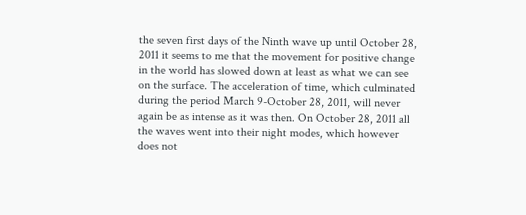the seven first days of the Ninth wave up until October 28, 2011 it seems to me that the movement for positive change in the world has slowed down at least as what we can see on the surface. The acceleration of time, which culminated during the period March 9-October 28, 2011, will never again be as intense as it was then. On October 28, 2011 all the waves went into their night modes, which however does not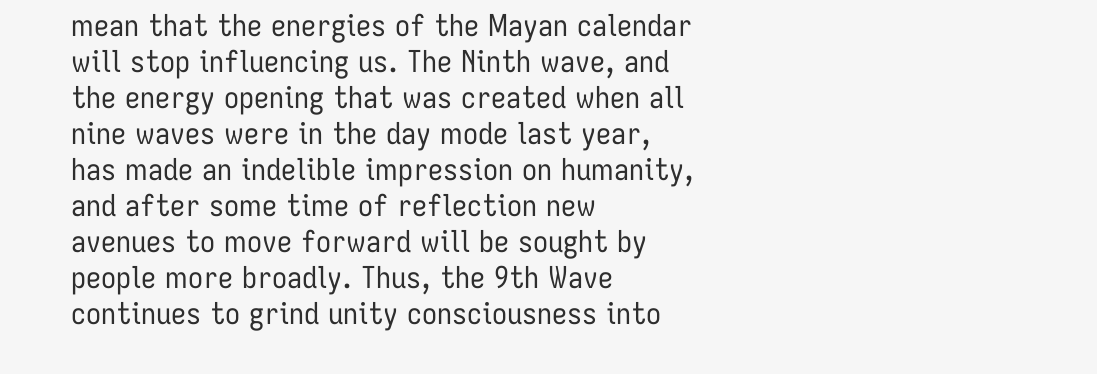mean that the energies of the Mayan calendar will stop influencing us. The Ninth wave, and the energy opening that was created when all nine waves were in the day mode last year, has made an indelible impression on humanity, and after some time of reflection new avenues to move forward will be sought by people more broadly. Thus, the 9th Wave continues to grind unity consciousness into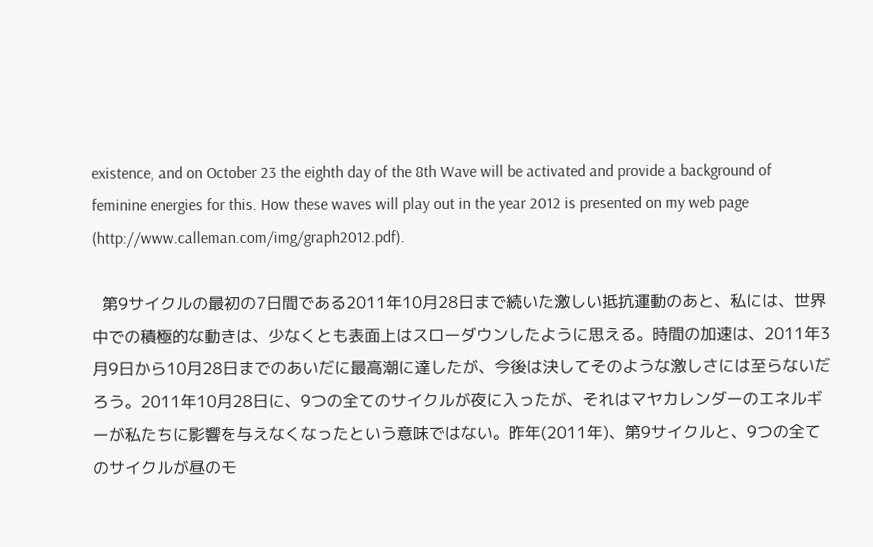existence, and on October 23 the eighth day of the 8th Wave will be activated and provide a background of feminine energies for this. How these waves will play out in the year 2012 is presented on my web page (http://www.calleman.com/img/graph2012.pdf).

  第9サイクルの最初の7日間である2011年10月28日まで続いた激しい抵抗運動のあと、私には、世界中での積極的な動きは、少なくとも表面上はスローダウンしたように思える。時間の加速は、2011年3月9日から10月28日までのあいだに最高潮に達したが、今後は決してそのような激しさには至らないだろう。2011年10月28日に、9つの全てのサイクルが夜に入ったが、それはマヤカレンダーのエネルギーが私たちに影響を与えなくなったという意味ではない。昨年(2011年)、第9サイクルと、9つの全てのサイクルが昼のモ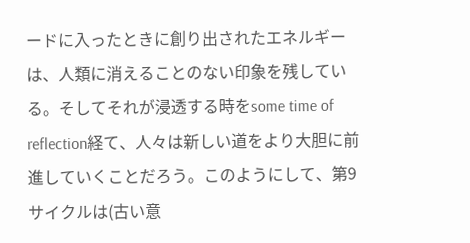ードに入ったときに創り出されたエネルギーは、人類に消えることのない印象を残している。そしてそれが浸透する時をsome time of reflection経て、人々は新しい道をより大胆に前進していくことだろう。このようにして、第9サイクルは(古い意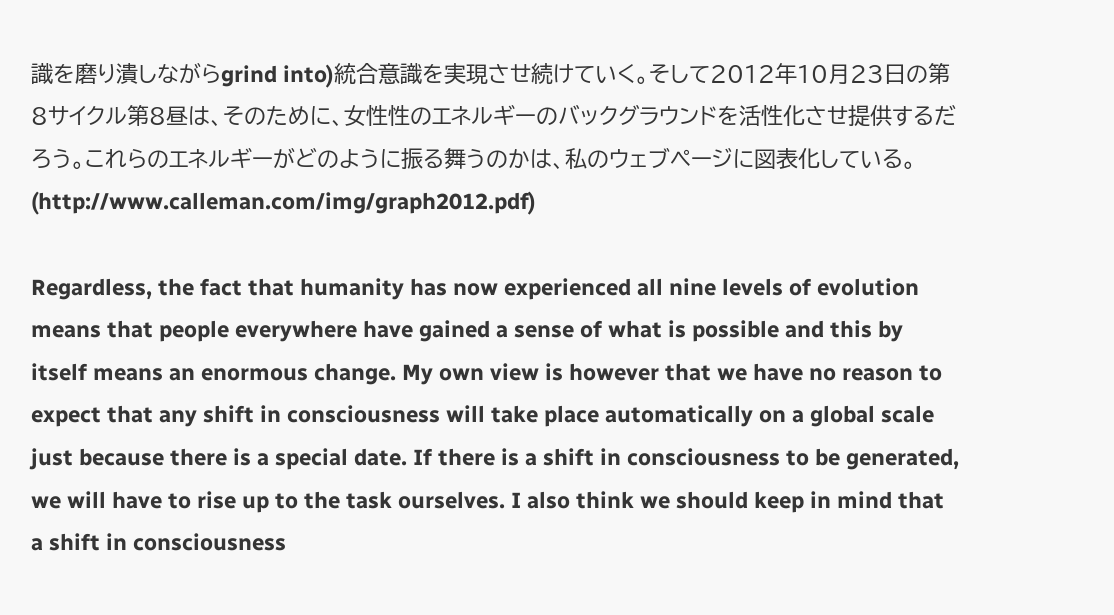識を磨り潰しながらgrind into)統合意識を実現させ続けていく。そして2012年10月23日の第8サイクル第8昼は、そのために、女性性のエネルギーのバックグラウンドを活性化させ提供するだろう。これらのエネルギーがどのように振る舞うのかは、私のウェブページに図表化している。
(http://www.calleman.com/img/graph2012.pdf)

Regardless, the fact that humanity has now experienced all nine levels of evolution means that people everywhere have gained a sense of what is possible and this by itself means an enormous change. My own view is however that we have no reason to expect that any shift in consciousness will take place automatically on a global scale just because there is a special date. If there is a shift in consciousness to be generated, we will have to rise up to the task ourselves. I also think we should keep in mind that a shift in consciousness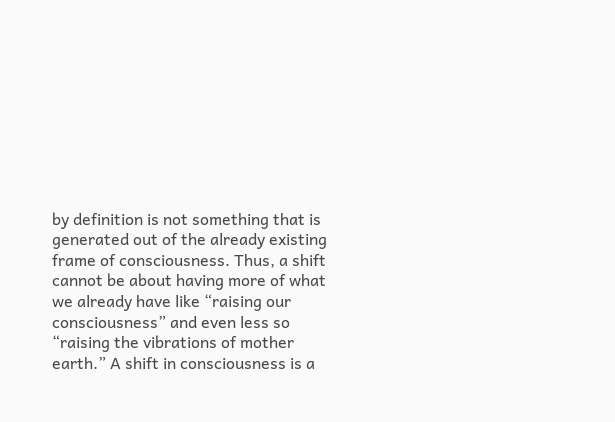by definition is not something that is generated out of the already existing frame of consciousness. Thus, a shift cannot be about having more of what we already have like “raising our consciousness” and even less so “raising the vibrations of mother earth.” A shift in consciousness is a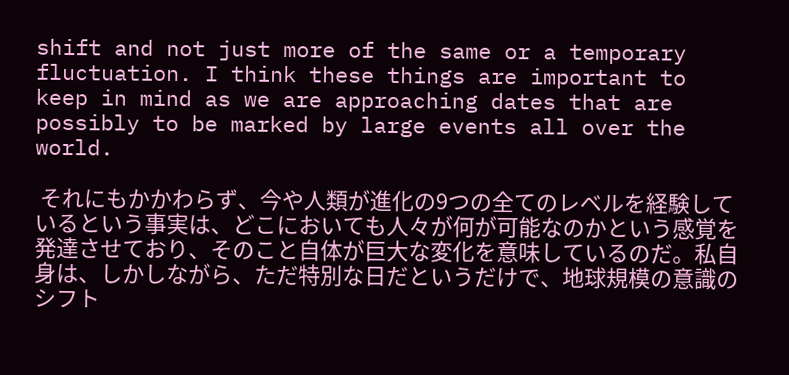shift and not just more of the same or a temporary fluctuation. I think these things are important to keep in mind as we are approaching dates that are possibly to be marked by large events all over the world.

 それにもかかわらず、今や人類が進化の9つの全てのレベルを経験しているという事実は、どこにおいても人々が何が可能なのかという感覚を発達させており、そのこと自体が巨大な変化を意味しているのだ。私自身は、しかしながら、ただ特別な日だというだけで、地球規模の意識のシフト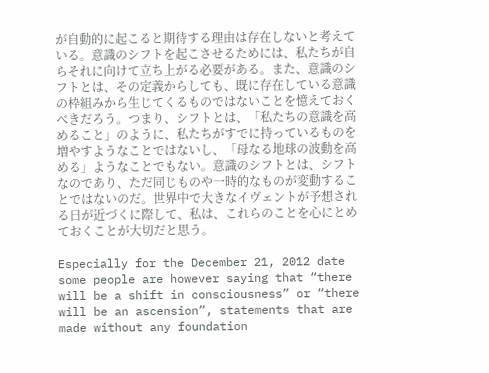が自動的に起こると期待する理由は存在しないと考えている。意識のシフトを起こさせるためには、私たちが自らそれに向けて立ち上がる必要がある。また、意識のシフトとは、その定義からしても、既に存在している意識の枠組みから生じてくるものではないことを憶えておくべきだろう。つまり、シフトとは、「私たちの意識を高めること」のように、私たちがすでに持っているものを増やすようなことではないし、「母なる地球の波動を高める」ようなことでもない。意識のシフトとは、シフトなのであり、ただ同じものや一時的なものが変動することではないのだ。世界中で大きなイヴェントが予想される日が近づくに際して、私は、これらのことを心にとめておくことが大切だと思う。

Especially for the December 21, 2012 date some people are however saying that “there will be a shift in consciousness” or “there will be an ascension”, statements that are made without any foundation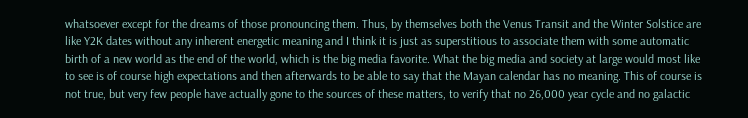whatsoever except for the dreams of those pronouncing them. Thus, by themselves both the Venus Transit and the Winter Solstice are like Y2K dates without any inherent energetic meaning and I think it is just as superstitious to associate them with some automatic birth of a new world as the end of the world, which is the big media favorite. What the big media and society at large would most like to see is of course high expectations and then afterwards to be able to say that the Mayan calendar has no meaning. This of course is not true, but very few people have actually gone to the sources of these matters, to verify that no 26,000 year cycle and no galactic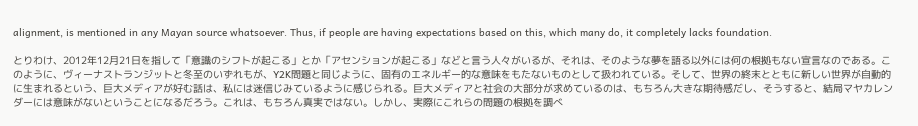alignment, is mentioned in any Mayan source whatsoever. Thus, if people are having expectations based on this, which many do, it completely lacks foundation.

とりわけ、2012年12月21日を指して「意識のシフトが起こる」とか「アセンションが起こる」などと言う人々がいるが、それは、そのような夢を語る以外には何の根拠もない宣言なのである。このように、ヴィーナストランジットと冬至のいずれもが、Y2K問題と同じように、固有のエネルギー的な意味をもたないものとして扱われている。そして、世界の終末とともに新しい世界が自動的に生まれるという、巨大メディアが好む話は、私には迷信じみているように感じられる。巨大メディアと社会の大部分が求めているのは、もちろん大きな期待感だし、そうすると、結局マヤカレンダーには意味がないということになるだろう。これは、もちろん真実ではない。しかし、実際にこれらの問題の根拠を調べ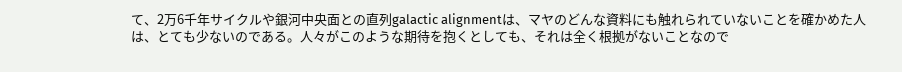て、2万6千年サイクルや銀河中央面との直列galactic alignmentは、マヤのどんな資料にも触れられていないことを確かめた人は、とても少ないのである。人々がこのような期待を抱くとしても、それは全く根拠がないことなので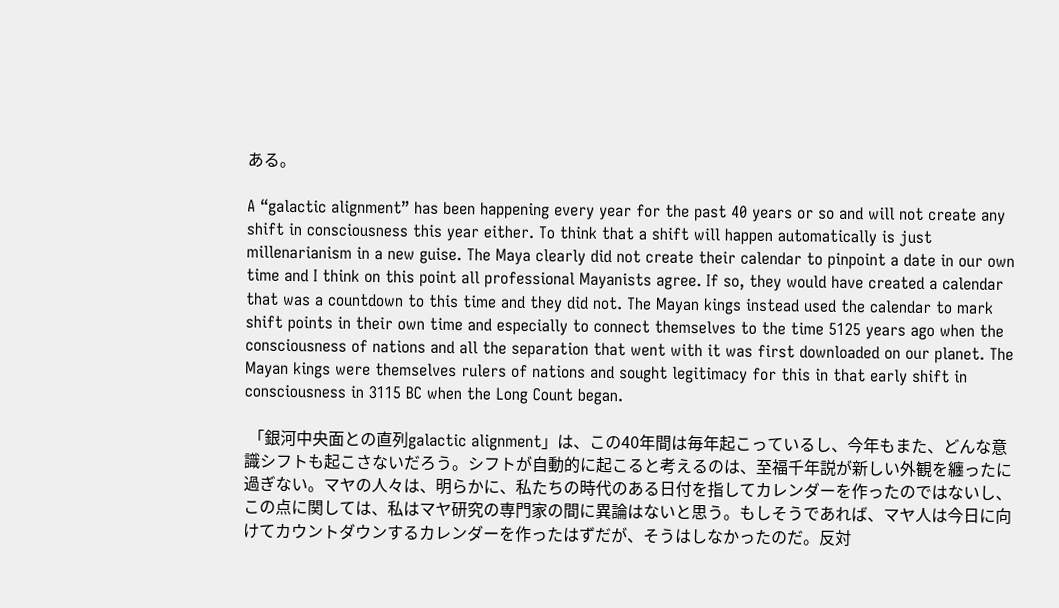ある。

A “galactic alignment” has been happening every year for the past 40 years or so and will not create any shift in consciousness this year either. To think that a shift will happen automatically is just millenarianism in a new guise. The Maya clearly did not create their calendar to pinpoint a date in our own time and I think on this point all professional Mayanists agree. If so, they would have created a calendar that was a countdown to this time and they did not. The Mayan kings instead used the calendar to mark shift points in their own time and especially to connect themselves to the time 5125 years ago when the consciousness of nations and all the separation that went with it was first downloaded on our planet. The Mayan kings were themselves rulers of nations and sought legitimacy for this in that early shift in consciousness in 3115 BC when the Long Count began.

 「銀河中央面との直列galactic alignment」は、この40年間は毎年起こっているし、今年もまた、どんな意識シフトも起こさないだろう。シフトが自動的に起こると考えるのは、至福千年説が新しい外観を纏ったに過ぎない。マヤの人々は、明らかに、私たちの時代のある日付を指してカレンダーを作ったのではないし、この点に関しては、私はマヤ研究の専門家の間に異論はないと思う。もしそうであれば、マヤ人は今日に向けてカウントダウンするカレンダーを作ったはずだが、そうはしなかったのだ。反対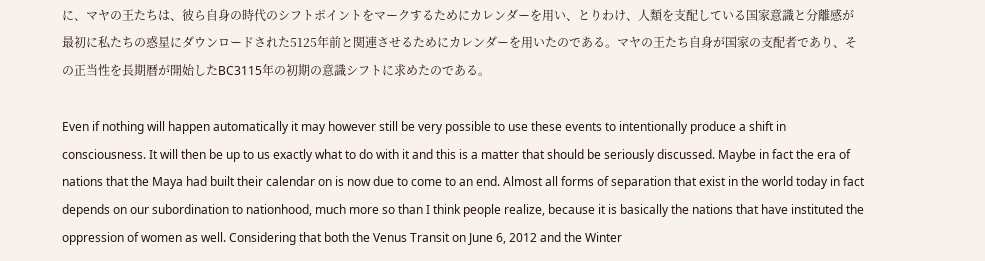に、マヤの王たちは、彼ら自身の時代のシフトポイントをマークするためにカレンダーを用い、とりわけ、人類を支配している国家意識と分離感が最初に私たちの惑星にダウンロードされた5125年前と関連させるためにカレンダーを用いたのである。マヤの王たち自身が国家の支配者であり、その正当性を長期暦が開始したBC3115年の初期の意識シフトに求めたのである。

Even if nothing will happen automatically it may however still be very possible to use these events to intentionally produce a shift in consciousness. It will then be up to us exactly what to do with it and this is a matter that should be seriously discussed. Maybe in fact the era of nations that the Maya had built their calendar on is now due to come to an end. Almost all forms of separation that exist in the world today in fact depends on our subordination to nationhood, much more so than I think people realize, because it is basically the nations that have instituted the oppression of women as well. Considering that both the Venus Transit on June 6, 2012 and the Winter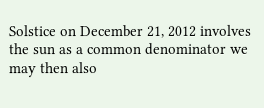Solstice on December 21, 2012 involves the sun as a common denominator we may then also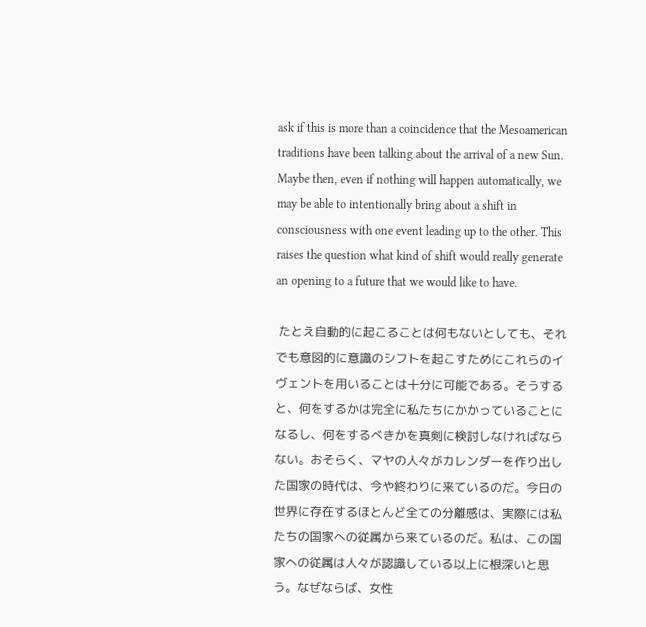ask if this is more than a coincidence that the Mesoamerican traditions have been talking about the arrival of a new Sun. Maybe then, even if nothing will happen automatically, we may be able to intentionally bring about a shift in consciousness with one event leading up to the other. This raises the question what kind of shift would really generate an opening to a future that we would like to have.

 たとえ自動的に起こることは何もないとしても、それでも意図的に意識のシフトを起こすためにこれらのイヴェントを用いることは十分に可能である。そうすると、何をするかは完全に私たちにかかっていることになるし、何をするべきかを真剣に検討しなければならない。おそらく、マヤの人々がカレンダーを作り出した国家の時代は、今や終わりに来ているのだ。今日の世界に存在するほとんど全ての分離感は、実際には私たちの国家への従属から来ているのだ。私は、この国家への従属は人々が認識している以上に根深いと思う。なぜならば、女性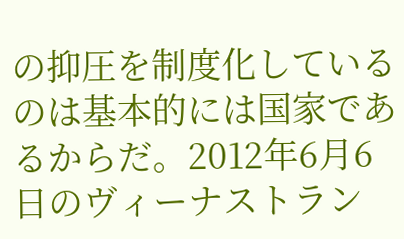の抑圧を制度化しているのは基本的には国家であるからだ。2012年6月6日のヴィーナストラン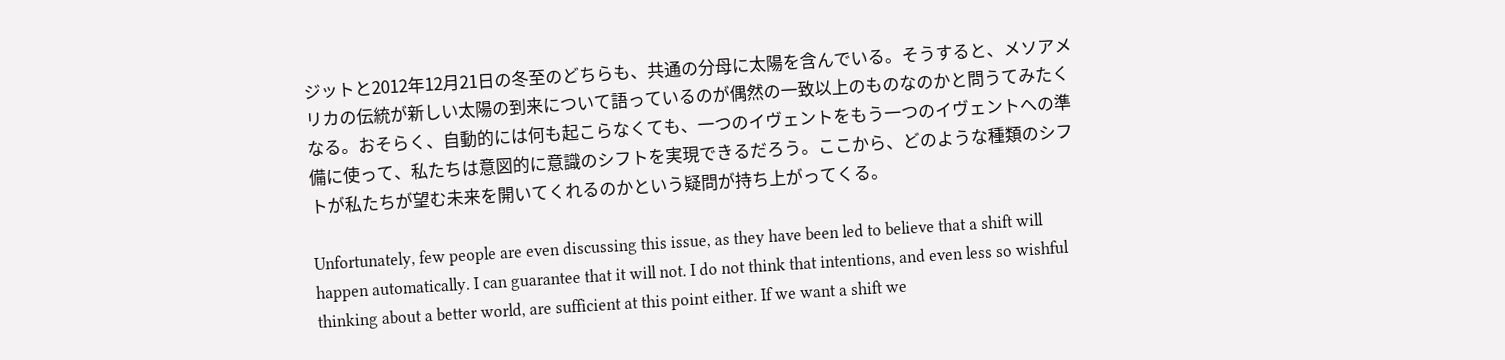ジットと2012年12月21日の冬至のどちらも、共通の分母に太陽を含んでいる。そうすると、メソアメリカの伝統が新しい太陽の到来について語っているのが偶然の一致以上のものなのかと問うてみたくなる。おそらく、自動的には何も起こらなくても、一つのイヴェントをもう一つのイヴェントへの準備に使って、私たちは意図的に意識のシフトを実現できるだろう。ここから、どのような種類のシフトが私たちが望む未来を開いてくれるのかという疑問が持ち上がってくる。

Unfortunately, few people are even discussing this issue, as they have been led to believe that a shift will happen automatically. I can guarantee that it will not. I do not think that intentions, and even less so wishful thinking about a better world, are sufficient at this point either. If we want a shift we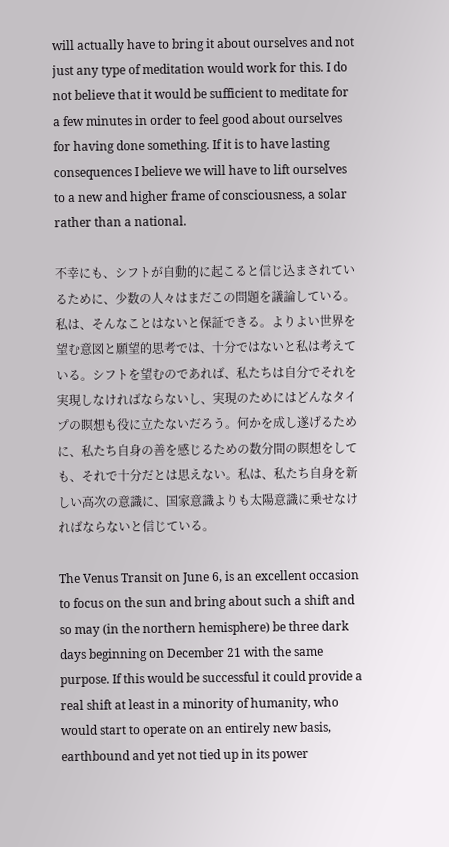will actually have to bring it about ourselves and not just any type of meditation would work for this. I do not believe that it would be sufficient to meditate for a few minutes in order to feel good about ourselves for having done something. If it is to have lasting consequences I believe we will have to lift ourselves to a new and higher frame of consciousness, a solar rather than a national.

不幸にも、シフトが自動的に起こると信じ込まされているために、少数の人々はまだこの問題を議論している。私は、そんなことはないと保証できる。よりよい世界を望む意図と願望的思考では、十分ではないと私は考えている。シフトを望むのであれば、私たちは自分でそれを実現しなければならないし、実現のためにはどんなタイプの瞑想も役に立たないだろう。何かを成し遂げるために、私たち自身の善を感じるための数分間の瞑想をしても、それで十分だとは思えない。私は、私たち自身を新しい高次の意識に、国家意識よりも太陽意識に乗せなければならないと信じている。

The Venus Transit on June 6, is an excellent occasion to focus on the sun and bring about such a shift and so may (in the northern hemisphere) be three dark days beginning on December 21 with the same purpose. If this would be successful it could provide a real shift at least in a minority of humanity, who would start to operate on an entirely new basis, earthbound and yet not tied up in its power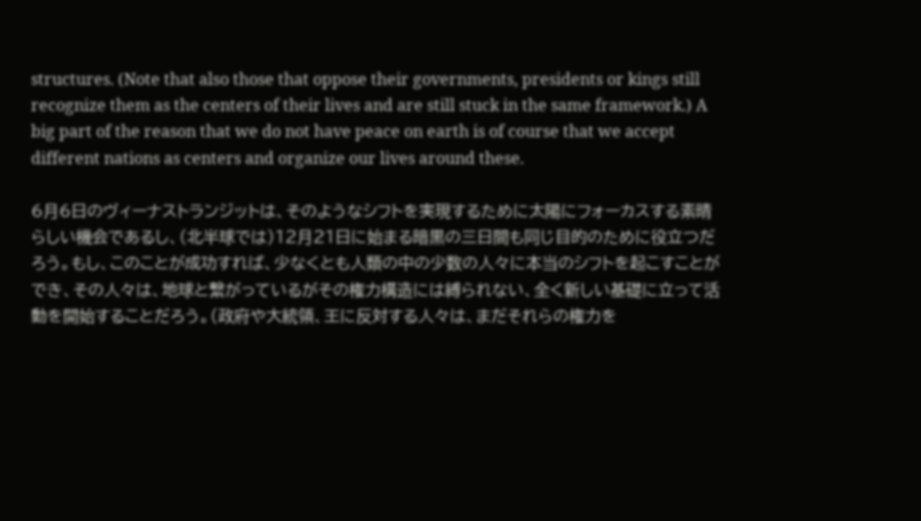structures. (Note that also those that oppose their governments, presidents or kings still recognize them as the centers of their lives and are still stuck in the same framework.) A big part of the reason that we do not have peace on earth is of course that we accept different nations as centers and organize our lives around these.

6月6日のヴィーナストランジットは、そのようなシフトを実現するために太陽にフォーカスする素晴らしい機会であるし、(北半球では)12月21日に始まる暗黒の三日間も同じ目的のために役立つだろう。もし、このことが成功すれば、少なくとも人類の中の少数の人々に本当のシフトを起こすことができ、その人々は、地球と繋がっているがその権力構造には縛られない、全く新しい基礎に立って活動を開始することだろう。(政府や大統領、王に反対する人々は、まだそれらの権力を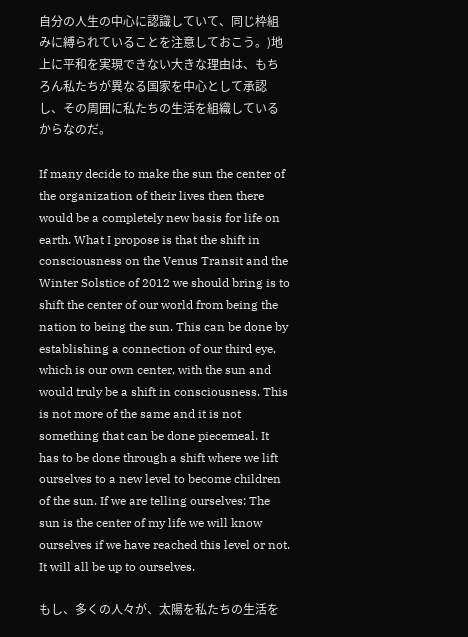自分の人生の中心に認識していて、同じ枠組みに縛られていることを注意しておこう。)地上に平和を実現できない大きな理由は、もちろん私たちが異なる国家を中心として承認し、その周囲に私たちの生活を組織しているからなのだ。

If many decide to make the sun the center of the organization of their lives then there would be a completely new basis for life on earth. What I propose is that the shift in consciousness on the Venus Transit and the Winter Solstice of 2012 we should bring is to shift the center of our world from being the nation to being the sun. This can be done by establishing a connection of our third eye, which is our own center, with the sun and would truly be a shift in consciousness. This is not more of the same and it is not something that can be done piecemeal. It has to be done through a shift where we lift ourselves to a new level to become children of the sun. If we are telling ourselves: The sun is the center of my life we will know ourselves if we have reached this level or not. It will all be up to ourselves.

もし、多くの人々が、太陽を私たちの生活を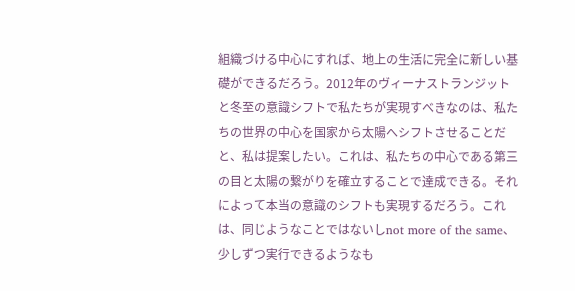組織づける中心にすれば、地上の生活に完全に新しい基礎ができるだろう。2012年のヴィーナストランジットと冬至の意識シフトで私たちが実現すべきなのは、私たちの世界の中心を国家から太陽へシフトさせることだと、私は提案したい。これは、私たちの中心である第三の目と太陽の繋がりを確立することで達成できる。それによって本当の意識のシフトも実現するだろう。これは、同じようなことではないしnot more of the same、少しずつ実行できるようなも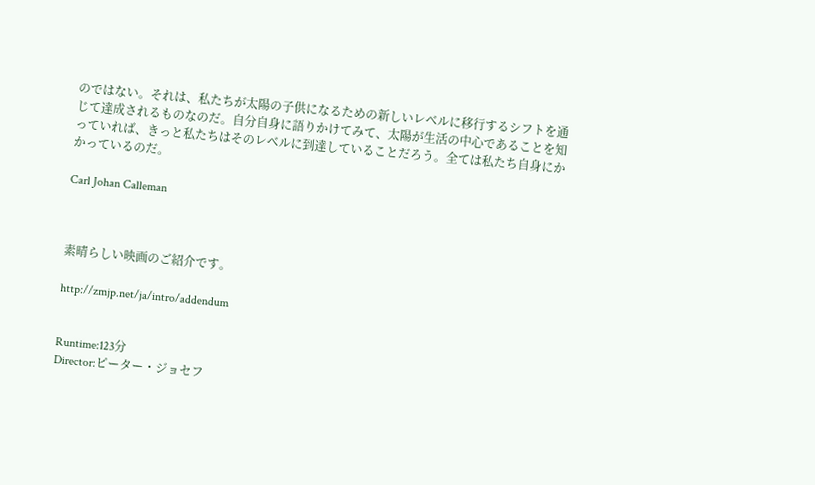のではない。それは、私たちが太陽の子供になるための新しいレベルに移行するシフトを通じて達成されるものなのだ。自分自身に語りかけてみて、太陽が生活の中心であることを知っていれば、きっと私たちはそのレベルに到達していることだろう。全ては私たち自身にかかっているのだ。

Carl Johan Calleman



素晴らしい映画のご紹介です。

http://zmjp.net/ja/intro/addendum


Runtime:123分
Director:ピーター・ジョセフ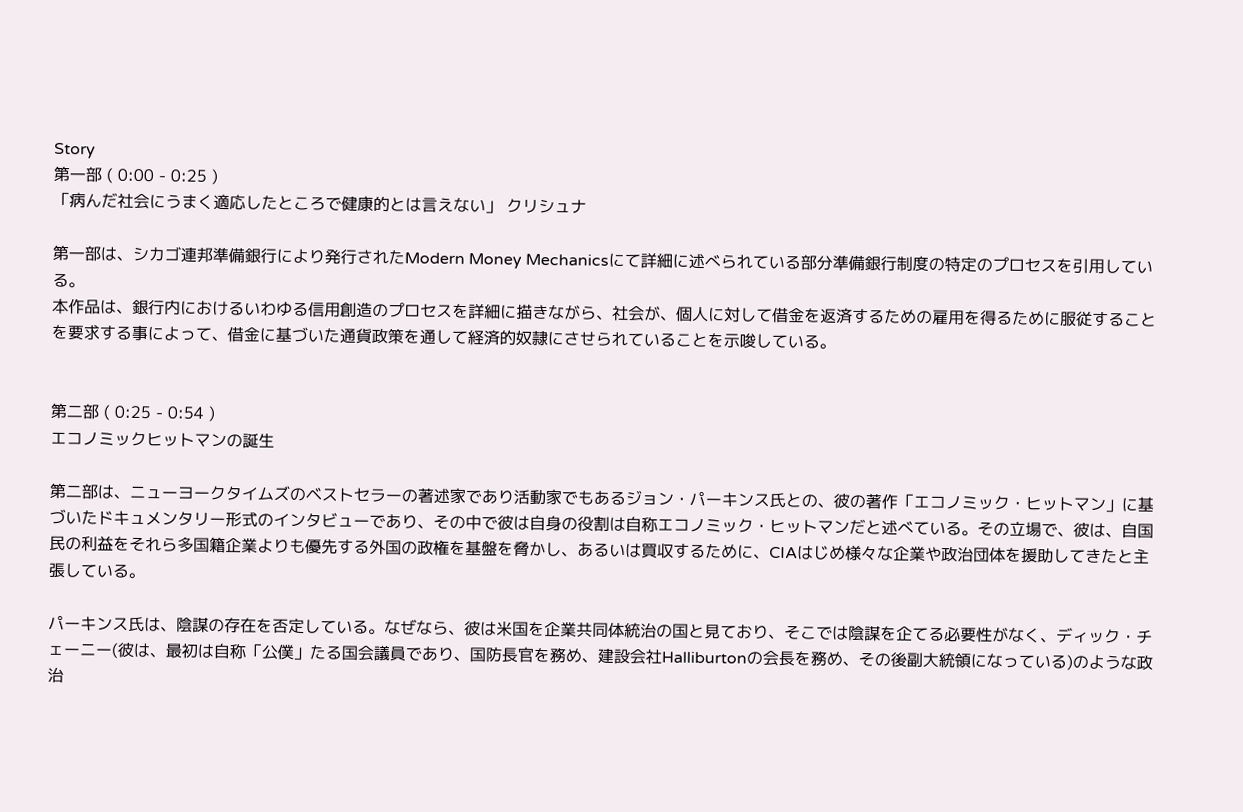Story
第一部 ( 0:00 - 0:25 )
「病んだ社会にうまく適応したところで健康的とは言えない」 クリシュナ

第一部は、シカゴ連邦準備銀行により発行されたModern Money Mechanicsにて詳細に述べられている部分準備銀行制度の特定のプロセスを引用している。
本作品は、銀行内におけるいわゆる信用創造のプロセスを詳細に描きながら、社会が、個人に対して借金を返済するための雇用を得るために服従することを要求する事によって、借金に基づいた通貨政策を通して経済的奴隷にさせられていることを示唆している。


第二部 ( 0:25 - 0:54 )
エコノミックヒットマンの誕生

第二部は、ニューヨークタイムズのベストセラーの著述家であり活動家でもあるジョン・パーキンス氏との、彼の著作「エコノミック・ヒットマン」に基づいたドキュメンタリー形式のインタビューであり、その中で彼は自身の役割は自称エコノミック・ヒットマンだと述べている。その立場で、彼は、自国民の利益をそれら多国籍企業よりも優先する外国の政権を基盤を脅かし、あるいは買収するために、CIAはじめ様々な企業や政治団体を援助してきたと主張している。

パーキンス氏は、陰謀の存在を否定している。なぜなら、彼は米国を企業共同体統治の国と見ており、そこでは陰謀を企てる必要性がなく、ディック・チェーニー(彼は、最初は自称「公僕」たる国会議員であり、国防長官を務め、建設会社Halliburtonの会長を務め、その後副大統領になっている)のような政治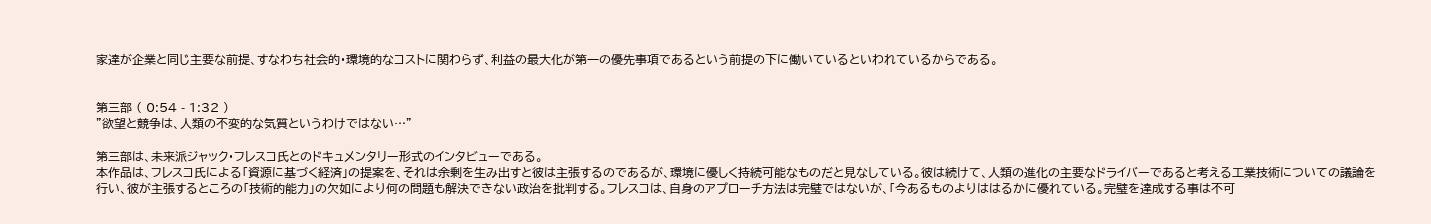家達が企業と同じ主要な前提、すなわち社会的・環境的なコストに関わらず、利益の最大化が第一の優先事項であるという前提の下に働いているといわれているからである。


第三部 ( 0:54 - 1:32 )
"欲望と競争は、人類の不変的な気質というわけではない…”

第三部は、未来派ジャック・フレスコ氏とのドキュメンタリー形式のインタビューである。
本作品は、フレスコ氏による「資源に基づく経済」の提案を、それは余剰を生み出すと彼は主張するのであるが、環境に優しく持続可能なものだと見なしている。彼は続けて、人類の進化の主要なドライバーであると考える工業技術についての議論を行い、彼が主張するところの「技術的能力」の欠如により何の問題も解決できない政治を批判する。フレスコは、自身のアプローチ方法は完璧ではないが、「今あるものよりははるかに優れている。完璧を達成する事は不可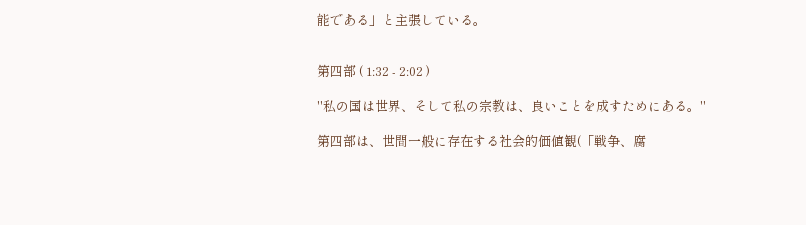能である」と主張している。


第四部 ( 1:32 - 2:02 )

"私の国は世界、そして私の宗教は、良いことを成すためにある。"

第四部は、世間一般に存在する社会的価値観(「戦争、腐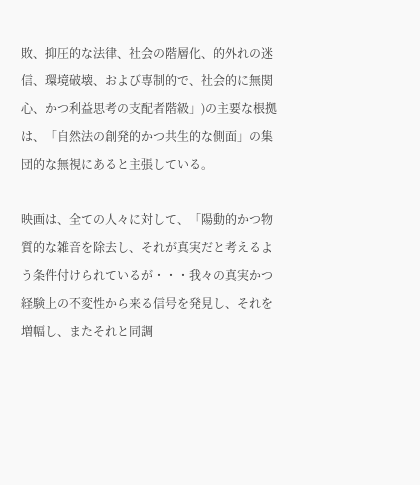敗、抑圧的な法律、社会の階層化、的外れの迷信、環境破壊、および専制的で、社会的に無関心、かつ利益思考の支配者階級」)の主要な根拠は、「自然法の創発的かつ共生的な側面」の集団的な無視にあると主張している。

映画は、全ての人々に対して、「陽動的かつ物質的な雑音を除去し、それが真実だと考えるよう条件付けられているが・・・我々の真実かつ経験上の不変性から来る信号を発見し、それを増幅し、またそれと同調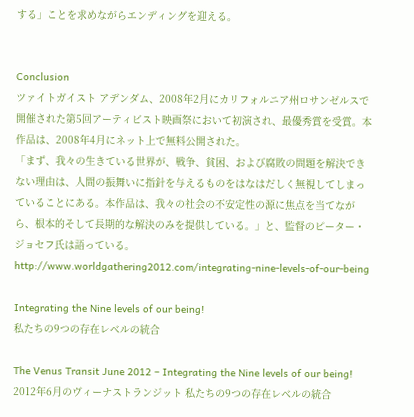する」ことを求めながらエンディングを迎える。


Conclusion
ツァイトガイスト アデンダム、2008年2月にカリフォルニア州ロサンゼルスで開催された第5回アーティビスト映画祭において初演され、最優秀賞を受賞。本作品は、2008年4月にネット上で無料公開された。
「まず、我々の生きている世界が、戦争、貧困、および腐敗の問題を解決できない理由は、人間の振舞いに指針を与えるものをはなはだしく無視してしまっていることにある。本作品は、我々の社会の不安定性の源に焦点を当てながら、根本的そして長期的な解決のみを提供している。」と、監督のピーター・ジョセフ氏は語っている。
http://www.worldgathering2012.com/integrating-nine-levels-of-our-being

Integrating the Nine levels of our being!
私たちの9つの存在レベルの統合

The Venus Transit June 2012 – Integrating the Nine levels of our being!
2012年6月のヴィーナストランジット 私たちの9つの存在レベルの統合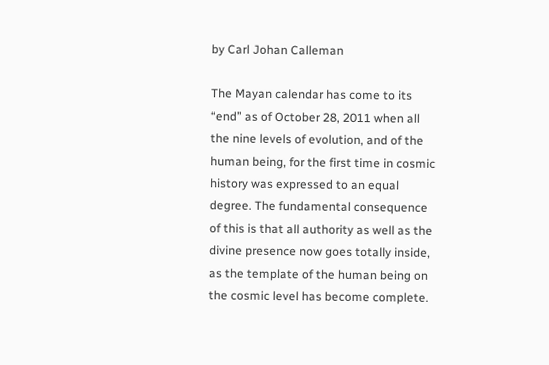by Carl Johan Calleman

The Mayan calendar has come to its “end” as of October 28, 2011 when all the nine levels of evolution, and of the human being, for the first time in cosmic history was expressed to an equal degree. The fundamental consequence of this is that all authority as well as the divine presence now goes totally inside, as the template of the human being on the cosmic level has become complete.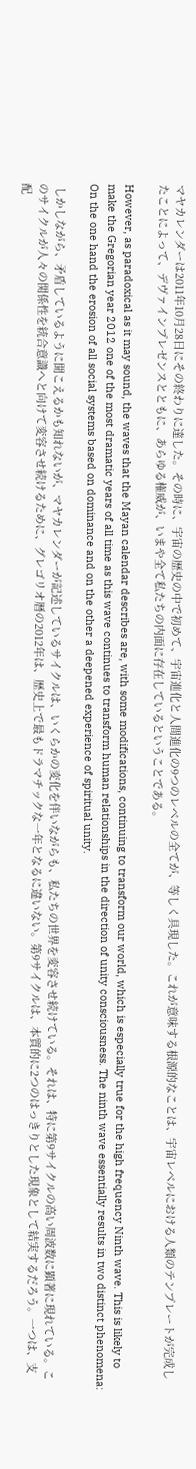マヤカレンダーは2011年10月28日にその終わりに達した。その時に、宇宙の歴史の中で初めて、宇宙進化と人間進化の9つのレベルの全てが、等しく具現した。これが意味する根源的なことは、宇宙レベルにおける人類のテンプレートが完成したことによって、デヴァインプレゼンスとともに、あらゆる権威が、いまや全て私たちの内面に存在しているということである。

However, as paradoxical as it may sound, the waves that the Mayan calendar describes are, with some modifications, continuing to transform our world, which is especially true for the high frequency Ninth wave. This is likely to make the Gregorian year 2012 one of the most dramatic years of all time as this wave continues to transform human relationships in the direction of unity consciousness. The ninth wave essentially results in two distinct phenomena: On the one hand the erosion of all social systems based on dominance and on the other a deepened experience of spiritual unity.

 しかしながら、矛盾しているように聞こえるかも知れないが、マヤカレンダーが記述しているサイクルは、いくらかの変化を伴いながらも、私たちの世界を変容させ続けている。それは、特に第9サイクルの高い周波数に顕著に現れている。このサイクルが人々の関係性を統合意識へと向けて変容させ続けるために、グレゴリオ暦の2012年は、歴史上で最もドラマチックな一年となるに違いない。第9サイクルは、本質的に2つのはっきりとした現象として結実するだろう。一つは、支配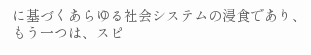に基づくあらゆる社会システムの浸食であり、もう一つは、スピ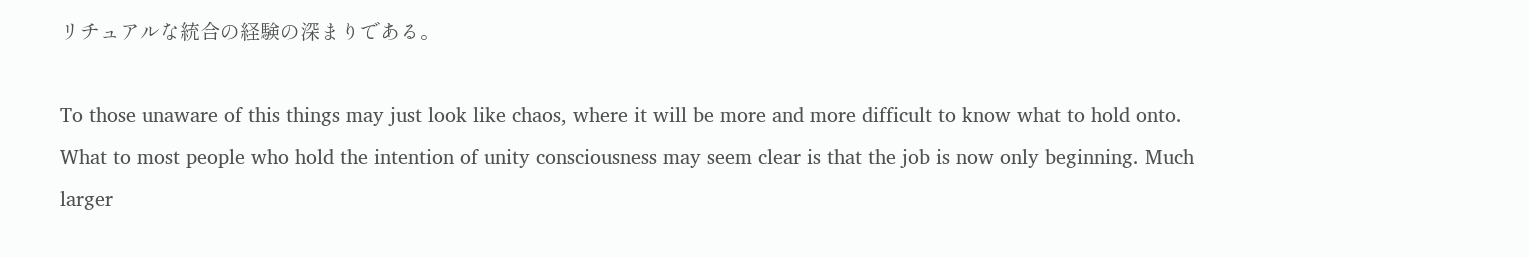リチュアルな統合の経験の深まりである。

To those unaware of this things may just look like chaos, where it will be more and more difficult to know what to hold onto. What to most people who hold the intention of unity consciousness may seem clear is that the job is now only beginning. Much larger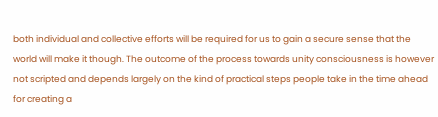both individual and collective efforts will be required for us to gain a secure sense that the world will make it though. The outcome of the process towards unity consciousness is however not scripted and depends largely on the kind of practical steps people take in the time ahead for creating a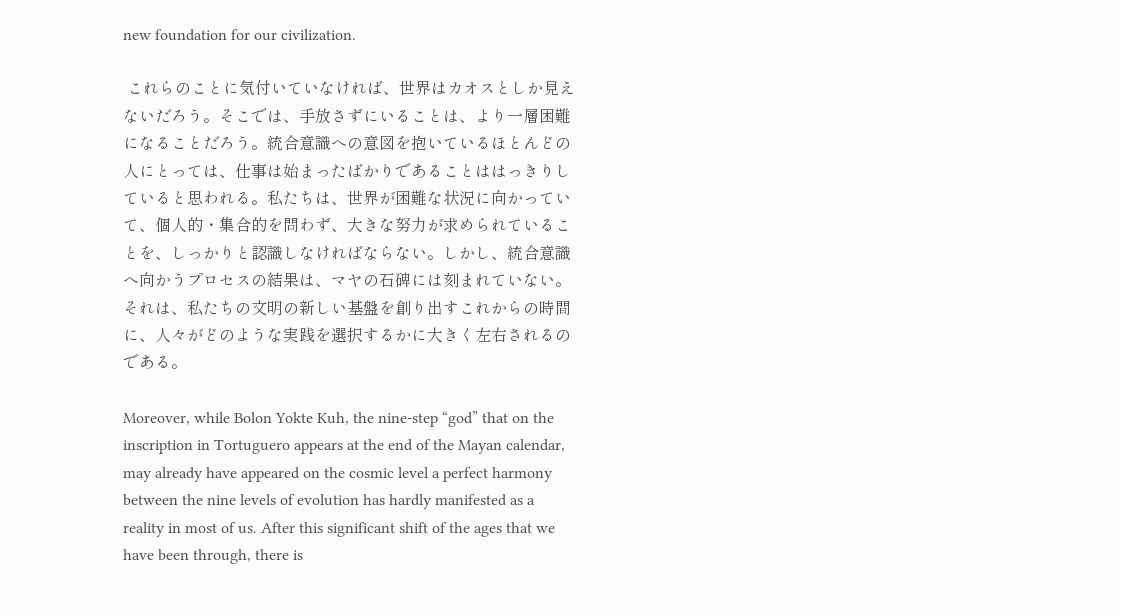new foundation for our civilization.

 これらのことに気付いていなければ、世界はカオスとしか見えないだろう。そこでは、手放さずにいることは、より一層困難になることだろう。統合意識への意図を抱いているほとんどの人にとっては、仕事は始まったばかりであることははっきりしていると思われる。私たちは、世界が困難な状況に向かっていて、個人的・集合的を問わず、大きな努力が求められていることを、しっかりと認識しなければならない。しかし、統合意識へ向かうプロセスの結果は、マヤの石碑には刻まれていない。それは、私たちの文明の新しい基盤を創り出すこれからの時間に、人々がどのような実践を選択するかに大きく左右されるのである。

Moreover, while Bolon Yokte Kuh, the nine-step “god” that on the inscription in Tortuguero appears at the end of the Mayan calendar, may already have appeared on the cosmic level a perfect harmony between the nine levels of evolution has hardly manifested as a reality in most of us. After this significant shift of the ages that we have been through, there is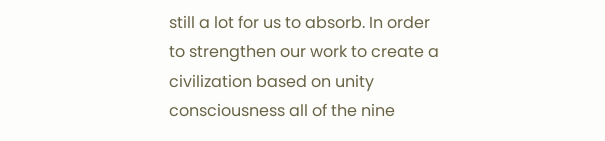still a lot for us to absorb. In order to strengthen our work to create a civilization based on unity consciousness all of the nine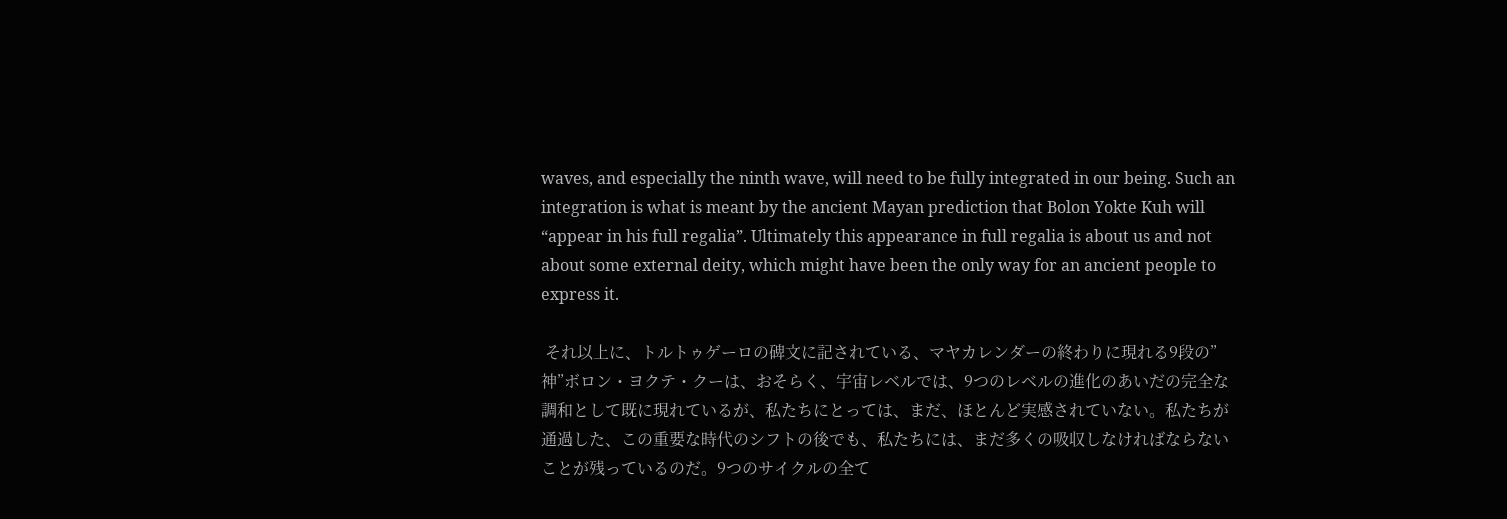waves, and especially the ninth wave, will need to be fully integrated in our being. Such an integration is what is meant by the ancient Mayan prediction that Bolon Yokte Kuh will “appear in his full regalia”. Ultimately this appearance in full regalia is about us and not about some external deity, which might have been the only way for an ancient people to express it.

 それ以上に、トルトゥゲーロの碑文に記されている、マヤカレンダーの終わりに現れる9段の”神”ボロン・ヨクテ・クーは、おそらく、宇宙レベルでは、9つのレベルの進化のあいだの完全な調和として既に現れているが、私たちにとっては、まだ、ほとんど実感されていない。私たちが通過した、この重要な時代のシフトの後でも、私たちには、まだ多くの吸収しなければならないことが残っているのだ。9つのサイクルの全て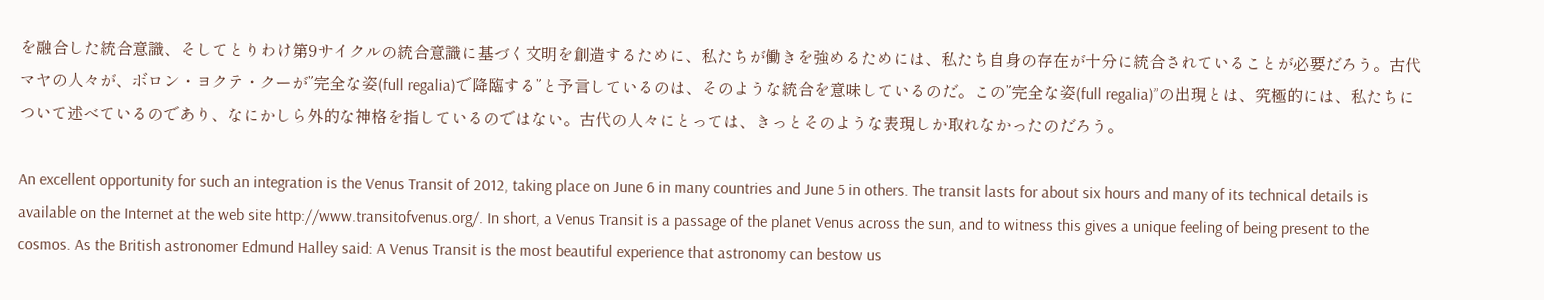を融合した統合意識、そしてとりわけ第9サイクルの統合意識に基づく文明を創造するために、私たちが働きを強めるためには、私たち自身の存在が十分に統合されていることが必要だろう。古代マヤの人々が、ボロン・ヨクテ・クーが”完全な姿(full regalia)で降臨する”と予言しているのは、そのような統合を意味しているのだ。この”完全な姿(full regalia)”の出現とは、究極的には、私たちについて述べているのであり、なにかしら外的な神格を指しているのではない。古代の人々にとっては、きっとそのような表現しか取れなかったのだろう。

An excellent opportunity for such an integration is the Venus Transit of 2012, taking place on June 6 in many countries and June 5 in others. The transit lasts for about six hours and many of its technical details is available on the Internet at the web site http://www.transitofvenus.org/. In short, a Venus Transit is a passage of the planet Venus across the sun, and to witness this gives a unique feeling of being present to the cosmos. As the British astronomer Edmund Halley said: A Venus Transit is the most beautiful experience that astronomy can bestow us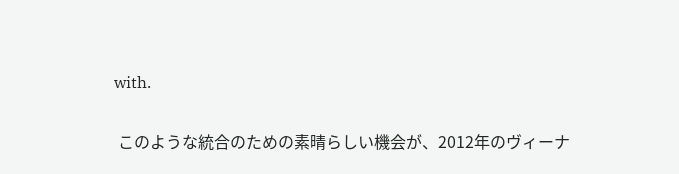with.

 このような統合のための素晴らしい機会が、2012年のヴィーナ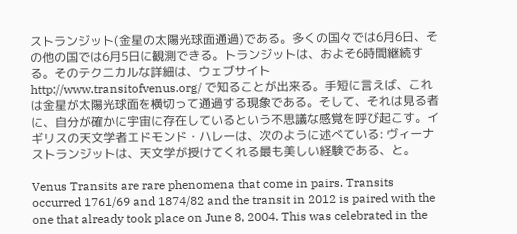ストランジット(金星の太陽光球面通過)である。多くの国々では6月6日、その他の国では6月5日に観測できる。トランジットは、およそ6時間継続する。そのテクニカルな詳細は、ウェブサイト http://www.transitofvenus.org/ で知ることが出来る。手短に言えば、これは金星が太陽光球面を横切って通過する現象である。そして、それは見る者に、自分が確かに宇宙に存在しているという不思議な感覚を呼び起こす。イギリスの天文学者エドモンド・ハレーは、次のように述べている: ヴィーナストランジットは、天文学が授けてくれる最も美しい経験である、と。

Venus Transits are rare phenomena that come in pairs. Transits occurred 1761/69 and 1874/82 and the transit in 2012 is paired with the one that already took place on June 8, 2004. This was celebrated in the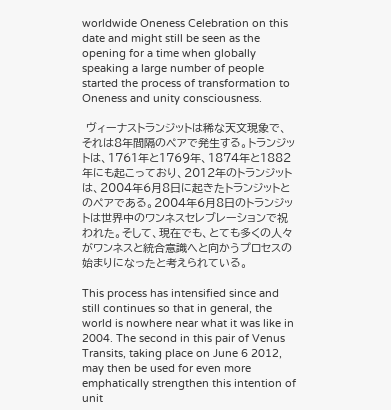worldwide Oneness Celebration on this date and might still be seen as the opening for a time when globally speaking a large number of people started the process of transformation to Oneness and unity consciousness.

 ヴィーナストランジットは稀な天文現象で、それは8年間隔のペアで発生する。トランジットは、1761年と1769年、1874年と1882年にも起こっており、2012年のトランジットは、2004年6月8日に起きたトランジットとのペアである。2004年6月8日のトランジットは世界中のワンネスセレブレーションで祝われた。そして、現在でも、とても多くの人々がワンネスと統合意識へと向かうプロセスの始まりになったと考えられている。

This process has intensified since and still continues so that in general, the world is nowhere near what it was like in 2004. The second in this pair of Venus Transits, taking place on June 6 2012, may then be used for even more emphatically strengthen this intention of unit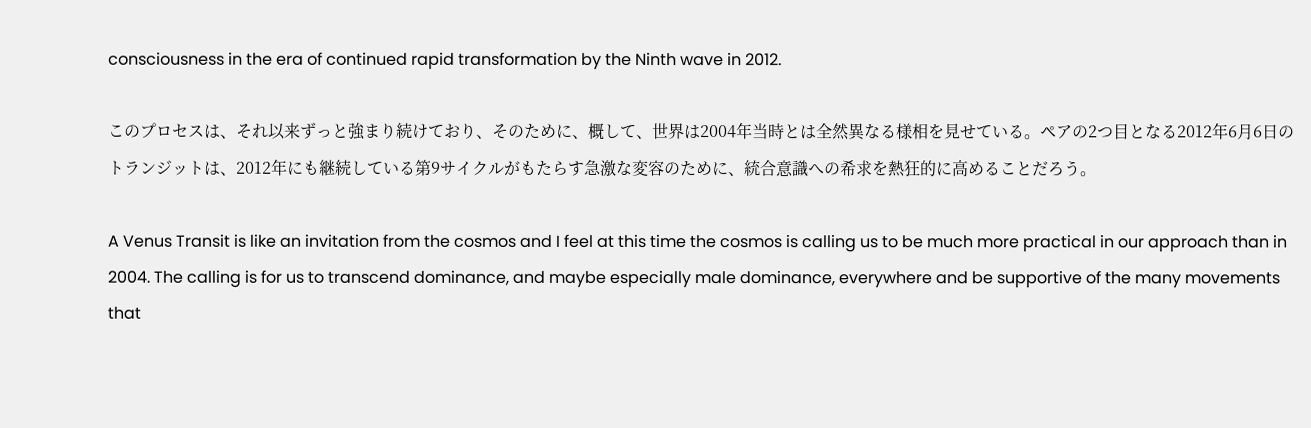consciousness in the era of continued rapid transformation by the Ninth wave in 2012.

このプロセスは、それ以来ずっと強まり続けており、そのために、概して、世界は2004年当時とは全然異なる様相を見せている。ペアの2つ目となる2012年6月6日のトランジットは、2012年にも継続している第9サイクルがもたらす急激な変容のために、統合意識への希求を熱狂的に高めることだろう。

A Venus Transit is like an invitation from the cosmos and I feel at this time the cosmos is calling us to be much more practical in our approach than in 2004. The calling is for us to transcend dominance, and maybe especially male dominance, everywhere and be supportive of the many movements that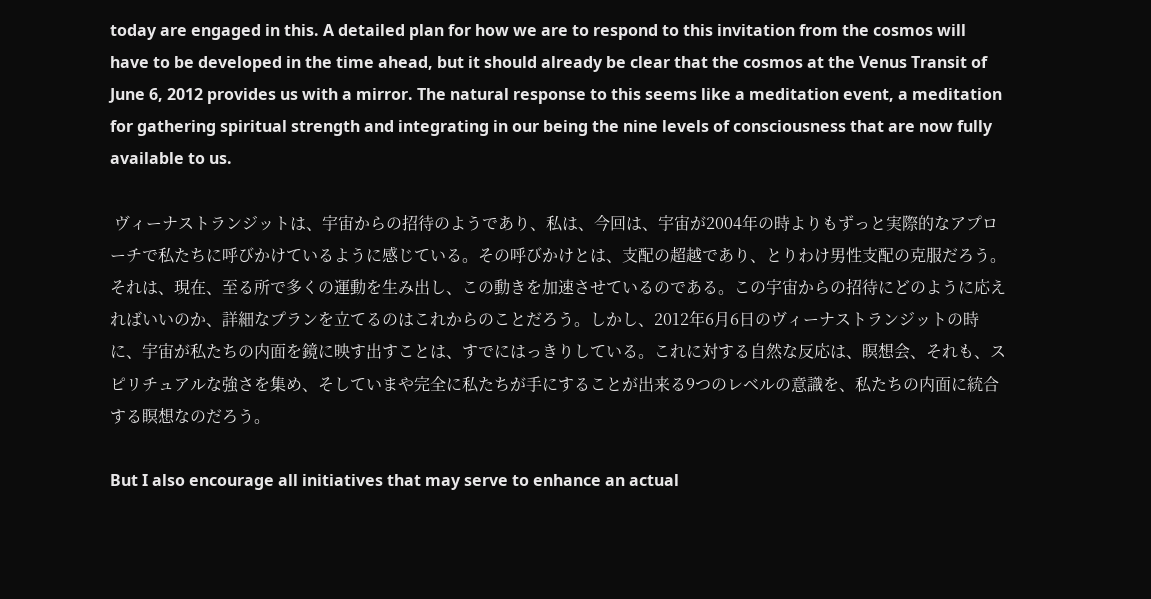today are engaged in this. A detailed plan for how we are to respond to this invitation from the cosmos will have to be developed in the time ahead, but it should already be clear that the cosmos at the Venus Transit of June 6, 2012 provides us with a mirror. The natural response to this seems like a meditation event, a meditation for gathering spiritual strength and integrating in our being the nine levels of consciousness that are now fully available to us.

 ヴィーナストランジットは、宇宙からの招待のようであり、私は、今回は、宇宙が2004年の時よりもずっと実際的なアプローチで私たちに呼びかけているように感じている。その呼びかけとは、支配の超越であり、とりわけ男性支配の克服だろう。それは、現在、至る所で多くの運動を生み出し、この動きを加速させているのである。この宇宙からの招待にどのように応えればいいのか、詳細なプランを立てるのはこれからのことだろう。しかし、2012年6月6日のヴィーナストランジットの時に、宇宙が私たちの内面を鏡に映す出すことは、すでにはっきりしている。これに対する自然な反応は、瞑想会、それも、スピリチュアルな強さを集め、そしていまや完全に私たちが手にすることが出来る9つのレベルの意識を、私たちの内面に統合する瞑想なのだろう。

But I also encourage all initiatives that may serve to enhance an actual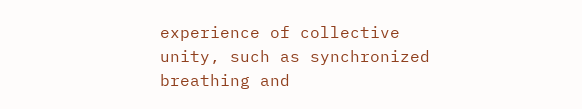experience of collective unity, such as synchronized breathing and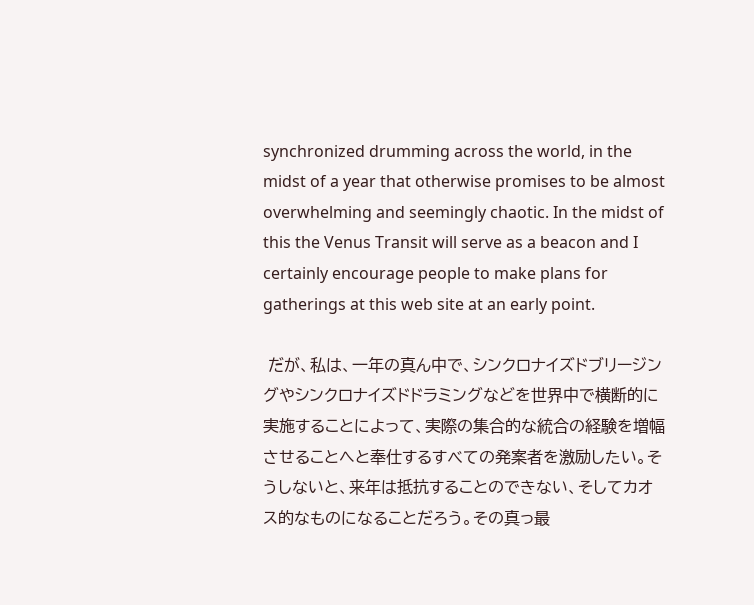synchronized drumming across the world, in the midst of a year that otherwise promises to be almost overwhelming and seemingly chaotic. In the midst of this the Venus Transit will serve as a beacon and I certainly encourage people to make plans for gatherings at this web site at an early point.

 だが、私は、一年の真ん中で、シンクロナイズドブリージングやシンクロナイズドドラミングなどを世界中で横断的に実施することによって、実際の集合的な統合の経験を増幅させることへと奉仕するすべての発案者を激励したい。そうしないと、来年は抵抗することのできない、そしてカオス的なものになることだろう。その真っ最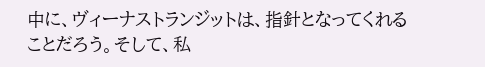中に、ヴィーナストランジットは、指針となってくれることだろう。そして、私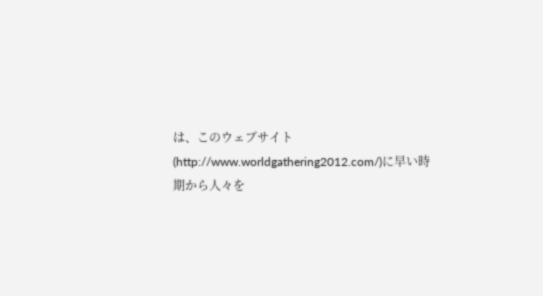は、このウェブサイト(http://www.worldgathering2012.com/)に早い時期から人々を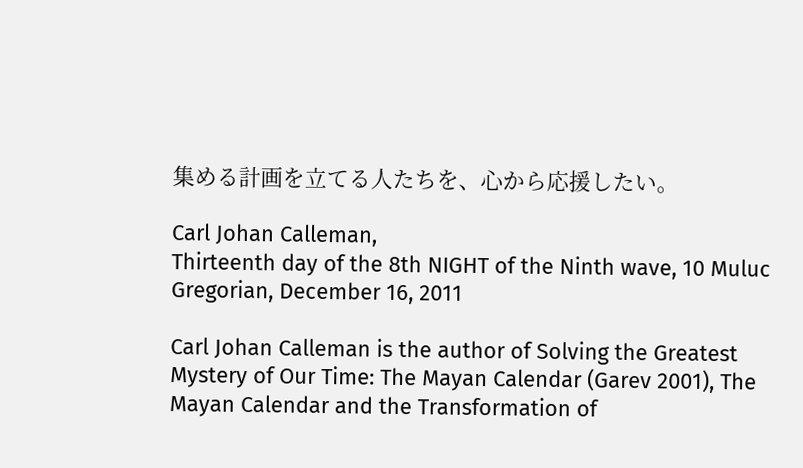集める計画を立てる人たちを、心から応援したい。

Carl Johan Calleman,
Thirteenth day of the 8th NIGHT of the Ninth wave, 10 Muluc
Gregorian, December 16, 2011

Carl Johan Calleman is the author of Solving the Greatest Mystery of Our Time: The Mayan Calendar (Garev 2001), The Mayan Calendar and the Transformation of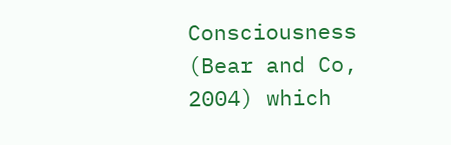Consciousness (Bear and Co, 2004) which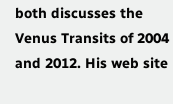both discusses the Venus Transits of 2004 and 2012. His web site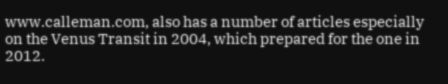www.calleman.com, also has a number of articles especially on the Venus Transit in 2004, which prepared for the one in 2012.